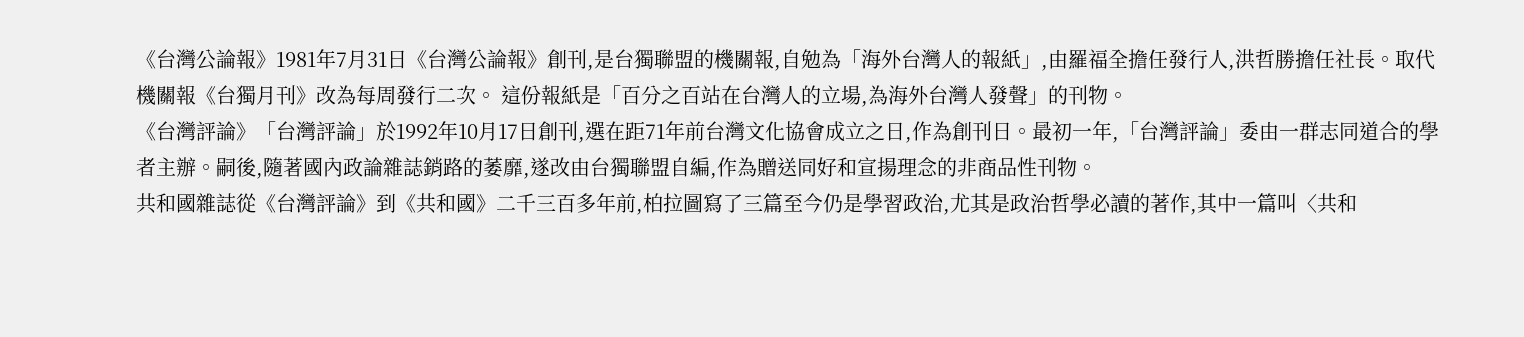《台灣公論報》1981年7月31日《台灣公論報》創刊,是台獨聯盟的機關報,自勉為「海外台灣人的報紙」,由羅福全擔任發行人,洪哲勝擔任社長。取代機關報《台獨月刊》改為每周發行二次。 這份報紙是「百分之百站在台灣人的立場,為海外台灣人發聲」的刊物。
《台灣評論》「台灣評論」於1992年10月17日創刊,選在距71年前台灣文化協會成立之日,作為創刊日。最初一年,「台灣評論」委由一群志同道合的學者主辦。嗣後,隨著國內政論雜誌銷路的萎靡,遂改由台獨聯盟自編,作為贈送同好和宣揚理念的非商品性刊物。
共和國雜誌從《台灣評論》到《共和國》二千三百多年前,柏拉圖寫了三篇至今仍是學習政治,尤其是政治哲學必讀的著作,其中一篇叫〈共和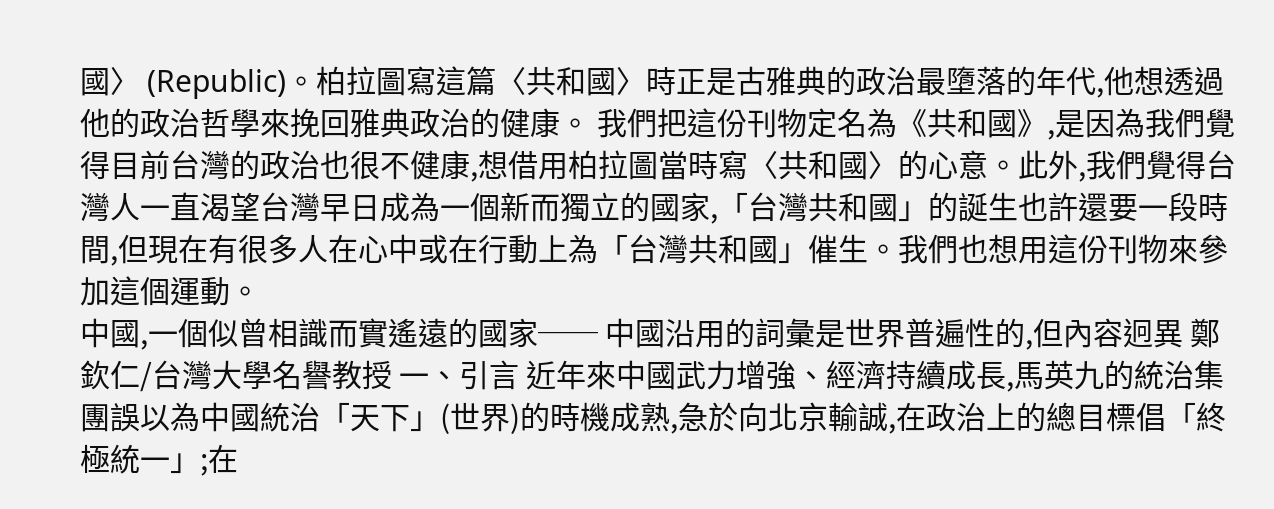國〉 (Republic)。柏拉圖寫這篇〈共和國〉時正是古雅典的政治最墮落的年代,他想透過他的政治哲學來挽回雅典政治的健康。 我們把這份刊物定名為《共和國》,是因為我們覺得目前台灣的政治也很不健康,想借用柏拉圖當時寫〈共和國〉的心意。此外,我們覺得台灣人一直渴望台灣早日成為一個新而獨立的國家,「台灣共和國」的誕生也許還要一段時間,但現在有很多人在心中或在行動上為「台灣共和國」催生。我們也想用這份刊物來參加這個運動。
中國,一個似曾相識而實遙遠的國家── 中國沿用的詞彙是世界普遍性的,但內容迥異 鄭欽仁/台灣大學名譽教授 一、引言 近年來中國武力增強、經濟持續成長,馬英九的統治集團誤以為中國統治「天下」(世界)的時機成熟,急於向北京輸誠,在政治上的總目標倡「終極統一」;在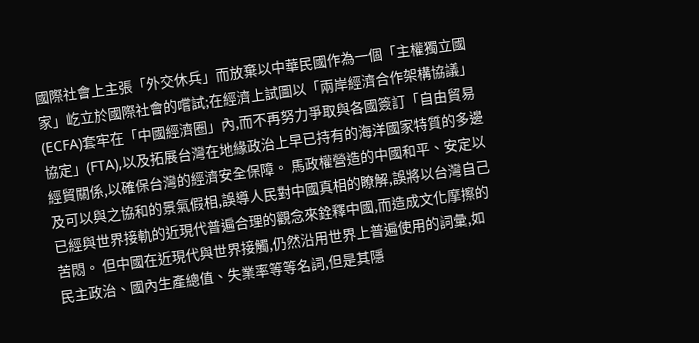國際社會上主張「外交休兵」而放棄以中華民國作為一個「主權獨立國家」屹立於國際社會的嚐試;在經濟上試圖以「兩岸經濟合作架構協議」(ECFA)套牢在「中國經濟圈」內,而不再努力爭取與各國簽訂「自由貿易協定」(FTA),以及拓展台灣在地緣政治上早已持有的海洋國家特質的多邊經貿關係,以確保台灣的經濟安全保障。 馬政權營造的中國和平、安定以及可以與之協和的景氣假相,誤導人民對中國真相的瞭解,誤將以台灣自己已經與世界接軌的近現代普遍合理的觀念來銓釋中國,而造成文化摩擦的苦悶。 但中國在近現代與世界接觸,仍然沿用世界上普遍使用的詞彙,如民主政治、國內生產總值、失業率等等名詞,但是其隱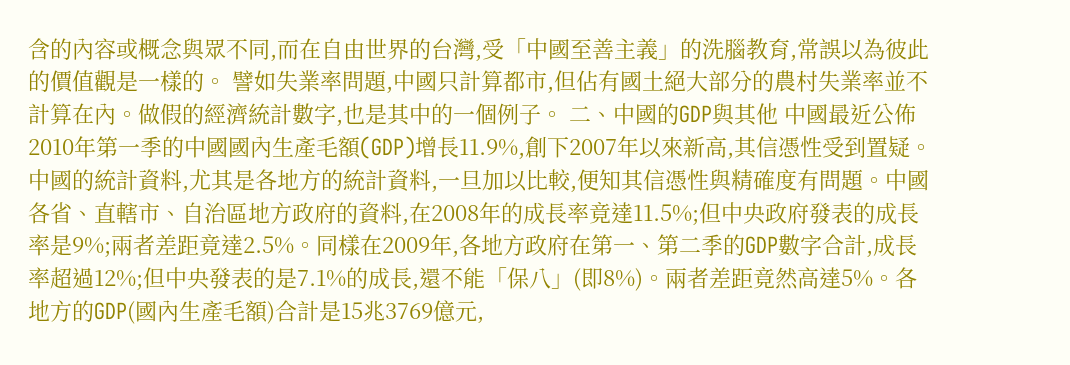含的內容或概念與眾不同,而在自由世界的台灣,受「中國至善主義」的洗腦教育,常誤以為彼此的價值觀是一樣的。 譬如失業率問題,中國只計算都市,但佔有國土絕大部分的農村失業率並不計算在內。做假的經濟統計數字,也是其中的一個例子。 二、中國的GDP與其他 中國最近公佈2010年第一季的中國國內生產毛額(GDP)增長11.9%,創下2007年以來新高,其信憑性受到置疑。 中國的統計資料,尤其是各地方的統計資料,一旦加以比較,便知其信憑性與精確度有問題。中國各省、直轄市、自治區地方政府的資料,在2008年的成長率竟達11.5%;但中央政府發表的成長率是9%;兩者差距竟達2.5%。同樣在2009年,各地方政府在第一、第二季的GDP數字合計,成長率超過12%;但中央發表的是7.1%的成長,還不能「保八」(即8%)。兩者差距竟然高達5%。各地方的GDP(國內生產毛額)合計是15兆3769億元,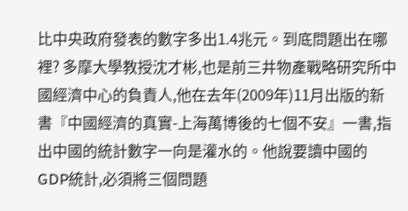比中央政府發表的數字多出1.4兆元。到底問題出在哪裡? 多摩大學教授沈才彬,也是前三井物產戰略研究所中國經濟中心的負責人,他在去年(2009年)11月出版的新書『中國經濟的真實-上海萬博後的七個不安』一書,指出中國的統計數字一向是灌水的。他說要讀中國的GDP統計,必須將三個問題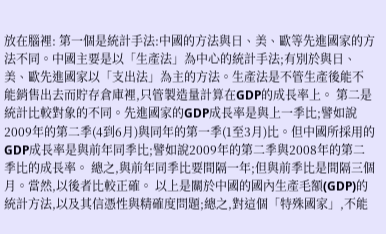放在腦裡: 第一個是統計手法:中國的方法與日、美、歐等先進國家的方法不同。中國主要是以「生產法」為中心的統計手法;有別於與日、美、歐先進國家以「支出法」為主的方法。生產法是不管生產後能不能銷售出去而貯存倉庫裡,只管製造量計算在GDP的成長率上。 第二是統計比較對象的不同。先進國家的GDP成長率是與上一季比;譬如說2009年的第二季(4到6月)與同年的第一季(1至3月)比。但中國所採用的GDP成長率是與前年同季比;譬如說2009年的第二季與2008年的第二季比的成長率。 總之,與前年同季比要間隔一年;但與前季比是間隔三個月。當然,以後者比較正確。 以上是關於中國的國內生產毛額(GDP)的統計方法,以及其信憑性與精確度問題;總之,對這個「特殊國家」,不能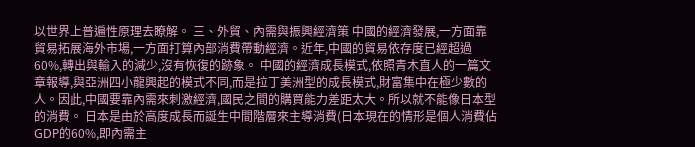以世界上普遍性原理去瞭解。 三、外貿、內需與振興經濟策 中國的經濟發展,一方面靠貿易拓展海外市場,一方面打算內部消費帶動經濟。近年,中國的貿易依存度已經超過60%,轉出與輸入的減少,沒有恢復的跡象。 中國的經濟成長模式,依照青木直人的一篇文章報導,與亞洲四小龍興起的模式不同,而是拉丁美洲型的成長模式,財富集中在極少數的人。因此,中國要靠內需來刺激經濟,國民之間的購買能力差距太大。所以就不能像日本型的消費。 日本是由於高度成長而誕生中間階層來主導消費(日本現在的情形是個人消費佔GDP的60%,即內需主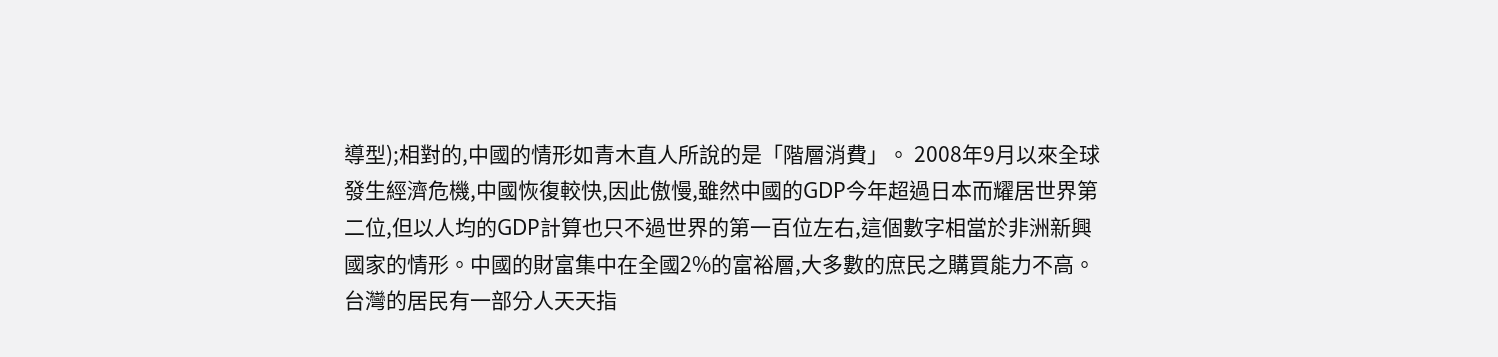導型);相對的,中國的情形如青木直人所說的是「階層消費」。 2008年9月以來全球發生經濟危機,中國恢復較快,因此傲慢,雖然中國的GDP今年超過日本而耀居世界第二位,但以人均的GDP計算也只不過世界的第一百位左右,這個數字相當於非洲新興國家的情形。中國的財富集中在全國2%的富裕層,大多數的庶民之購買能力不高。台灣的居民有一部分人天天指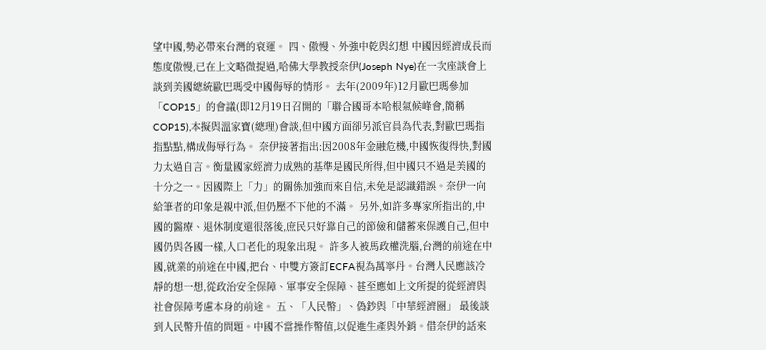望中國,勢必帶來台灣的衰運。 四、傲慢、外強中乾與幻想 中國因經濟成長而態度傲慢,已在上文略微提過,哈佛大學教授奈伊(Joseph Nye)在一次座談會上談到美國總統歐巴瑪受中國侮辱的情形。 去年(2009年)12月歐巴瑪參加「COP15」的會議(即12月19日召開的「聯合國哥本哈根氣候峰會,簡稱COP15),本擬與溫家寶(總理)會談,但中國方面卻另派官員為代表,對歐巴瑪指指點點,構成侮辱行為。 奈伊接著指出:因2008年金融危機,中國恢復得快,對國力太過自言。衡量國家經濟力成熟的基準是國民所得,但中國只不過是美國的十分之一。因國際上「力」的關係加強而來自信,未免是認識錯誤。奈伊一向給筆者的印象是親中派,但仍壓不下他的不滿。 另外,如許多專家所指出的,中國的醫療、退休制度還很落後,庶民只好靠自己的節儉和儲蓄來保護自己,但中國仍與各國一樣,人口老化的現象出現。 許多人被馬政權洗腦,台灣的前途在中國,就業的前途在中國,把台、中雙方簽訂ECFA視為萬寧丹。台灣人民應該冷靜的想一想,從政治安全保障、軍事安全保障、甚至應如上文所提的從經濟與社會保障考慮本身的前途。 五、「人民幣」、偽鈔與「中華經濟圈」 最後談到人民幣升值的問題。中國不當操作幣值,以促進生產與外銷。借奈伊的話來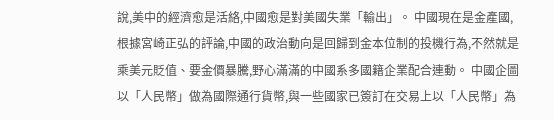說,美中的經濟愈是活絡,中國愈是對美國失業「輸出」。 中國現在是金產國,根據宮崎正弘的評論,中國的政治動向是回歸到金本位制的投機行為,不然就是乘美元貶值、要金價暴騰,野心滿滿的中國系多國籍企業配合連動。 中國企圖以「人民幣」做為國際通行貨幣,與一些國家已簽訂在交易上以「人民幣」為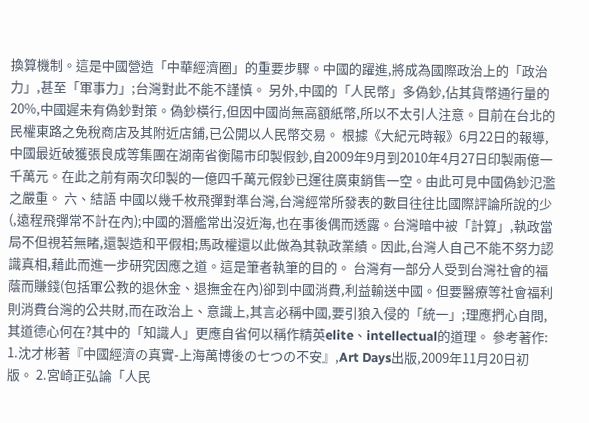換算機制。這是中國營造「中華經濟圈」的重要步驟。中國的躍進,將成為國際政治上的「政治力」,甚至「軍事力」;台灣對此不能不謹慎。 另外,中國的「人民幣」多偽鈔,佔其貨幣通行量的20%,中國遲未有偽鈔對策。偽鈔橫行,但因中國尚無高額紙幣,所以不太引人注意。目前在台北的民權東路之免稅商店及其附近店鋪,已公開以人民幣交易。 根據《大紀元時報》6月22日的報導,中國最近破獲張良成等集團在湖南省衡陽市印製假鈔,自2009年9月到2010年4月27日印製兩億一千萬元。在此之前有兩次印製的一億四千萬元假鈔已運往廣東銷售一空。由此可見中國偽鈔氾濫之嚴重。 六、結語 中國以幾千枚飛彈對準台灣,台灣經常所發表的數目往往比國際評論所說的少(,遠程飛彈常不計在內);中國的潛艦常出沒近海,也在事後偶而透露。台灣暗中被「計算」,執政當局不但視若無睹,還製造和平假相;馬政權還以此做為其執政業績。因此,台灣人自己不能不努力認識真相,藉此而進一步研究因應之道。這是筆者執筆的目的。 台灣有一部分人受到台灣社會的福蔭而賺錢(包括軍公教的退休金、退撫金在內)卻到中國消費,利益輸送中國。但要醫療等社會福利則消費台灣的公共財,而在政治上、意識上,其言必稱中國,要引狼入侵的「統一」;理應捫心自問,其道德心何在?其中的「知識人」更應自省何以稱作精英elite、intellectual的道理。 參考著作: 1.沈才彬著『中國經濟の真實-上海萬博後の七つの不安』,Art Days出版,2009年11月20日初版。 2.宮崎正弘論「人民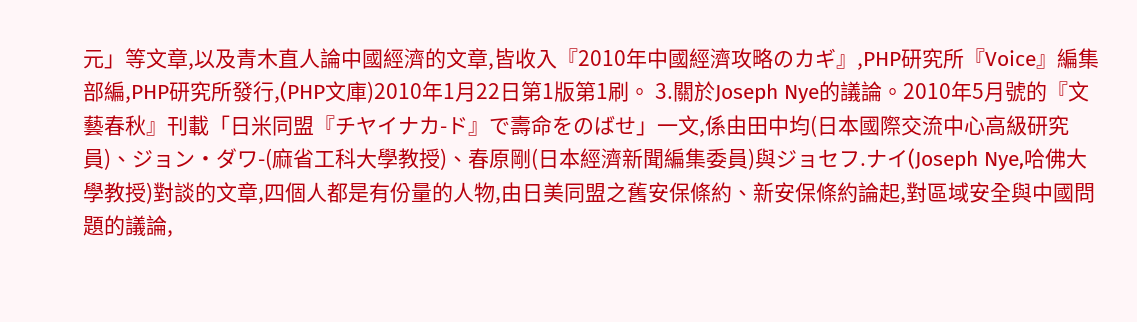元」等文章,以及青木直人論中國經濟的文章,皆收入『2010年中國經濟攻略のカギ』,PHP研究所『Voice』編集部編,PHP研究所發行,(PHP文庫)2010年1月22日第1版第1刷。 3.關於Joseph Nye的議論。2010年5月號的『文藝春秋』刊載「日米同盟『チヤイナカ-ド』で壽命をのばせ」一文,係由田中均(日本國際交流中心高級研究員)、ジョン‧ダワ-(麻省工科大學教授)、春原剛(日本經濟新聞編集委員)與ジョセフ.ナイ(Joseph Nye,哈佛大學教授)對談的文章,四個人都是有份量的人物,由日美同盟之舊安保條約、新安保條約論起,對區域安全與中國問題的議論,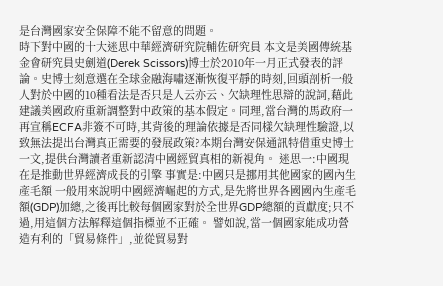是台灣國家安全保障不能不留意的問題。
時下對中國的十大迷思中華經濟研究院輔佐研究員 本文是美國傳統基金會研究員史劍道(Derek Scissors)博士於2010年一月正式發表的評論。史博士刻意選在全球金融海嘯逐漸恢復平靜的時刻,回頭剖析一般人對於中國的10種看法是否只是人云亦云、欠缺理性思辯的說詞,藉此建議美國政府重新調整對中政策的基本假定。同理,當台灣的馬政府一再宣稱ECFA非簽不可時,其背後的理論依據是否同樣欠缺理性驗證,以致無法提出台灣真正需要的發展政策?本期台灣安保通訊特借重史博士一文,提供台灣讀者重新認清中國經貿真相的新視角。 迷思一:中國現在是推動世界經濟成長的引擎 事實是:中國只是挪用其他國家的國內生產毛額 一般用來說明中國經濟崛起的方式,是先將世界各國國內生產毛額(GDP)加總,之後再比較每個國家對於全世界GDP總額的貢獻度;只不過,用這個方法解釋這個指標並不正確。 譬如說,當一個國家能成功營造有利的「貿易條件」,並從貿易對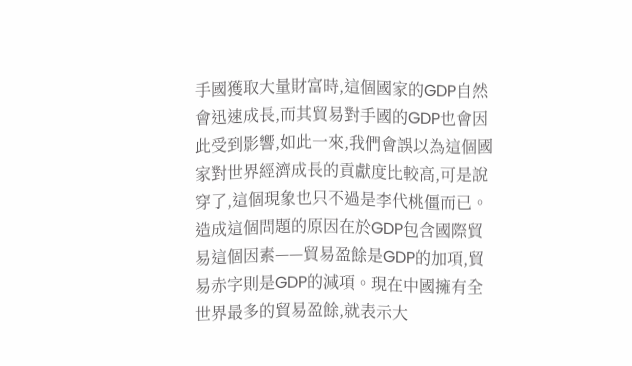手國獲取大量財富時,這個國家的GDP自然會迅速成長,而其貿易對手國的GDP也會因此受到影響,如此一來,我們會誤以為這個國家對世界經濟成長的貢獻度比較高,可是說穿了,這個現象也只不過是李代桃僵而已。 造成這個問題的原因在於GDP包含國際貿易這個因素——貿易盈餘是GDP的加項,貿易赤字則是GDP的減項。現在中國擁有全世界最多的貿易盈餘,就表示大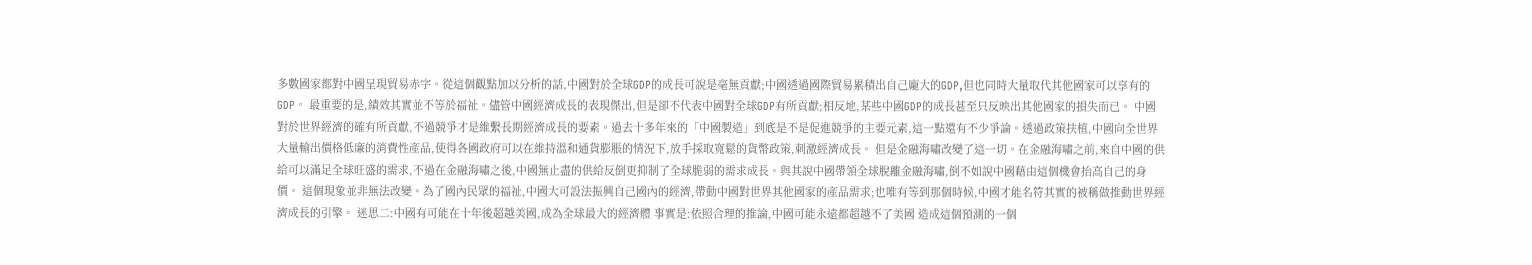多數國家都對中國呈現貿易赤字。從這個觀點加以分析的話,中國對於全球GDP的成長可說是毫無貢獻;中國透過國際貿易累積出自己龐大的GDP,但也同時大量取代其他國家可以享有的GDP。 最重要的是,績效其實並不等於福祉。儘管中國經濟成長的表現傑出,但是卻不代表中國對全球GDP有所貢獻;相反地,某些中國GDP的成長甚至只反映出其他國家的損失而已。 中國對於世界經濟的確有所貢獻,不過競爭才是維繫長期經濟成長的要素。過去十多年來的「中國製造」到底是不是促進競爭的主要元素,這一點還有不少爭論。透過政策扶植,中國向全世界大量輸出價格低廉的消費性產品,使得各國政府可以在維持溫和通貨膨脹的情況下,放手採取寬鬆的貨幣政策,刺激經濟成長。 但是金融海嘯改變了這一切。在金融海嘯之前,來自中國的供給可以滿足全球旺盛的需求,不過在金融海嘯之後,中國無止盡的供給反倒更抑制了全球脆弱的需求成長。與其說中國帶領全球脫離金融海嘯,倒不如說中國藉由這個機會抬高自己的身價。 這個現象並非無法改變。為了國內民眾的福祉,中國大可設法振興自己國內的經濟,帶動中國對世界其他國家的產品需求;也唯有等到那個時候,中國才能名符其實的被稱做推動世界經濟成長的引擎。 迷思二:中國有可能在十年後超越美國,成為全球最大的經濟體 事實是:依照合理的推論,中國可能永遠都超越不了美國 造成這個預測的一個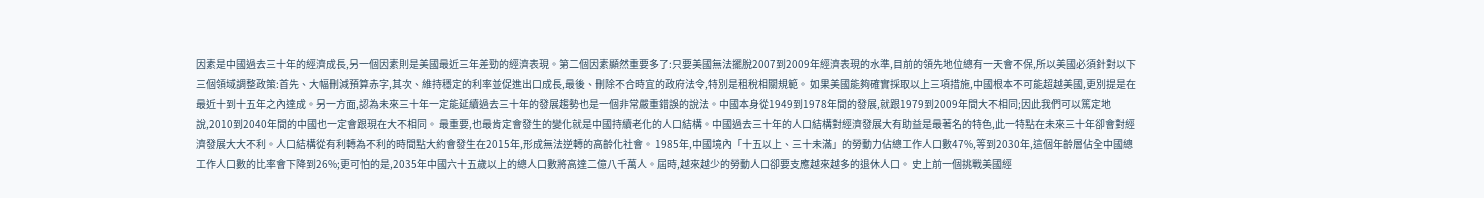因素是中國過去三十年的經濟成長,另一個因素則是美國最近三年差勁的經濟表現。第二個因素顯然重要多了:只要美國無法擺脫2007到2009年經濟表現的水準,目前的領先地位總有一天會不保,所以美國必須針對以下三個領域調整政策:首先、大幅刪減預算赤字,其次、維持穩定的利率並促進出口成長,最後、刪除不合時宜的政府法令,特別是租稅相關規範。 如果美國能夠確實採取以上三項措施,中國根本不可能超越美國,更別提是在最近十到十五年之內達成。另一方面,認為未來三十年一定能延續過去三十年的發展趨勢也是一個非常嚴重錯誤的說法。中國本身從1949到1978年間的發展,就跟1979到2009年間大不相同;因此我們可以篤定地說,2010到2040年間的中國也一定會跟現在大不相同。 最重要,也最肯定會發生的變化就是中國持續老化的人口結構。中國過去三十年的人口結構對經濟發展大有助益是最著名的特色,此一特點在未來三十年卻會對經濟發展大大不利。人口結構從有利轉為不利的時間點大約會發生在2015年,形成無法逆轉的高齡化社會。 1985年,中國境內「十五以上、三十未滿」的勞動力佔總工作人口數47%,等到2030年,這個年齡層佔全中國總工作人口數的比率會下降到26%;更可怕的是,2035年中國六十五歲以上的總人口數將高達二億八千萬人。屆時,越來越少的勞動人口卻要支應越來越多的退休人口。 史上前一個挑戰美國經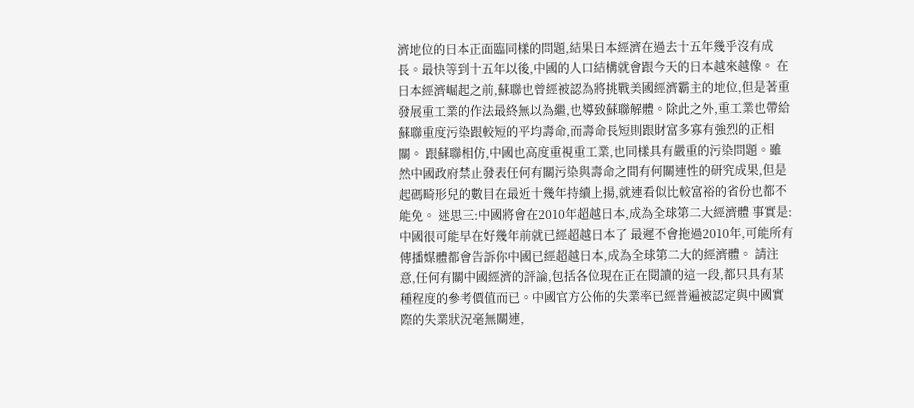濟地位的日本正面臨同樣的問題,結果日本經濟在過去十五年幾乎沒有成長。最快等到十五年以後,中國的人口結構就會跟今天的日本越來越像。 在日本經濟崛起之前,蘇聯也曾經被認為將挑戰美國經濟霸主的地位,但是著重發展重工業的作法最終無以為繼,也導致蘇聯解體。除此之外,重工業也帶給蘇聯重度污染跟較短的平均壽命,而壽命長短則跟財富多寡有強烈的正相關。 跟蘇聯相仿,中國也高度重視重工業,也同樣具有嚴重的污染問題。雖然中國政府禁止發表任何有關污染與壽命之間有何關連性的研究成果,但是起碼畸形兒的數目在最近十幾年持續上揚,就連看似比較富裕的省份也都不能免。 迷思三:中國將會在2010年超越日本,成為全球第二大經濟體 事實是:中國很可能早在好幾年前就已經超越日本了 最遲不會拖過2010年,可能所有傳播媒體都會告訴你中國已經超越日本,成為全球第二大的經濟體。 請注意,任何有關中國經濟的評論,包括各位現在正在閱讀的這一段,都只具有某種程度的參考價值而已。中國官方公佈的失業率已經普遍被認定與中國實際的失業狀況毫無關連,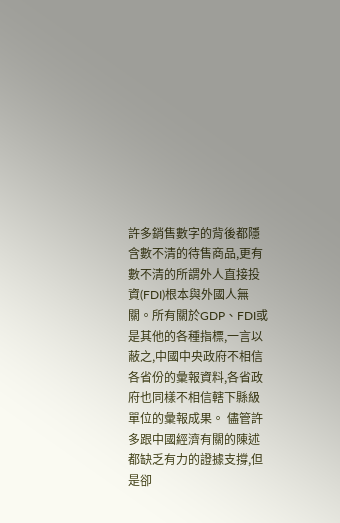許多銷售數字的背後都隱含數不清的待售商品,更有數不清的所謂外人直接投資(FDI)根本與外國人無關。所有關於GDP、FDI或是其他的各種指標,一言以蔽之,中國中央政府不相信各省份的彙報資料,各省政府也同樣不相信轄下縣級單位的彙報成果。 儘管許多跟中國經濟有關的陳述都缺乏有力的證據支撐,但是卻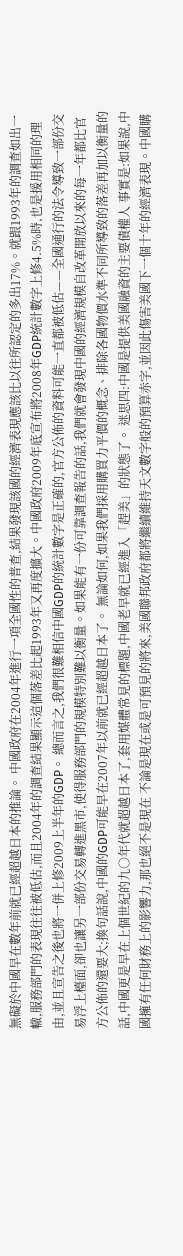無礙於中國早在數年前就已經超越日本的推論。 中國政府在2004年進行一項全國性的普查,結果發現該國的經濟表現應該比以往所認定的多出17%。就跟1993年的調查如出一轍,服務部門的表現往往被低估,而且2004年的調查結果顯示這個落差比起1993年又再度擴大。中國政府2009年底宣布將2008年GDP統計數字上修4.5%時,也是援用相同的理由,並且宣告之後也將一併上修2009上半年的GDP。 總而言之,我們很難相信中國GDP的統計數字是正確的,官方公佈的資料可能一直都被低估——全國通行的法令導致一部份交易浮上檯面,卻也讓另一部份交易轉進黑市,使得服務部門的規模特別難以衡量。如果能有一份可靠調查報告的話,我們就會發現中國的經濟規模自改革開放以來的每一年都比官方公佈的還要大;換句話說,中國的GDP可能早在2007年以前就已經超越日本了。 無論如何,如果我們採用購買力平價的概念、排除各國物價水準不同所導致的落差再加以衡量的話,中國更是早在上個世紀的九○年代就超越日本了,套用媒體常見的標題,中國老早就已經進入「趕美」的狀態了。 迷思四:中國是提供美國融資的主要債權人 事實是:如果說,中國擁有任何財務上的影響力,那也絕不是現在 不論是現在或是可預見的將來,美國聯邦政府都將繼續維持天文數字般的預算赤字,並因此傷害美國下一個十年的經濟表現。中國購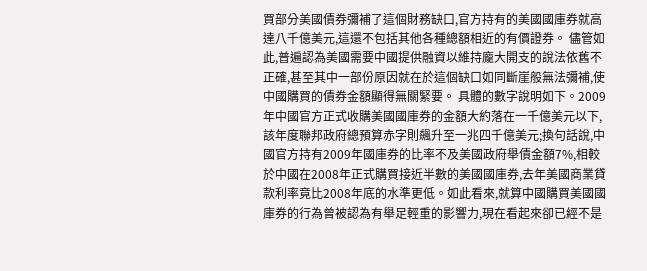買部分美國債券彌補了這個財務缺口,官方持有的美國國庫券就高達八千億美元,這還不包括其他各種總額相近的有價證券。 儘管如此,普遍認為美國需要中國提供融資以維持龐大開支的說法依舊不正確,甚至其中一部份原因就在於這個缺口如同斷崖般無法彌補,使中國購買的債券金額顯得無關緊要。 具體的數字說明如下。2009年中國官方正式收購美國國庫券的金額大約落在一千億美元以下,該年度聯邦政府總預算赤字則飆升至一兆四千億美元;換句話說,中國官方持有2009年國庫券的比率不及美國政府舉債金額7%,相較於中國在2008年正式購買接近半數的美國國庫券,去年美國商業貸款利率竟比2008年底的水準更低。如此看來,就算中國購買美國國庫券的行為曾被認為有舉足輕重的影響力,現在看起來卻已經不是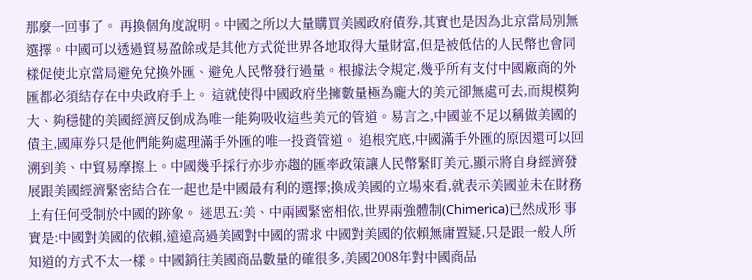那麼一回事了。 再換個角度說明。中國之所以大量購買美國政府債券,其實也是因為北京當局別無選擇。中國可以透過貿易盈餘或是其他方式從世界各地取得大量財富,但是被低估的人民幣也會同樣促使北京當局避免兌換外匯、避免人民幣發行過量。根據法令規定,幾乎所有支付中國廠商的外匯都必須結存在中央政府手上。 這就使得中國政府坐擁數量極為龐大的美元卻無處可去,而規模夠大、夠穩健的美國經濟反倒成為唯一能夠吸收這些美元的管道。易言之,中國並不足以稱做美國的債主,國庫券只是他們能夠處理滿手外匯的唯一投資管道。 追根究底,中國滿手外匯的原因還可以回溯到美、中貿易摩擦上。中國幾乎採行亦步亦趨的匯率政策讓人民幣緊盯美元,顯示將自身經濟發展跟美國經濟緊密結合在一起也是中國最有利的選擇;換成美國的立場來看,就表示美國並未在財務上有任何受制於中國的跡象。 迷思五:美、中兩國緊密相依,世界兩強體制(Chimerica)已然成形 事實是:中國對美國的依賴,遠遠高過美國對中國的需求 中國對美國的依賴無庸置疑,只是跟一般人所知道的方式不太一樣。中國銷往美國商品數量的確很多,美國2008年對中國商品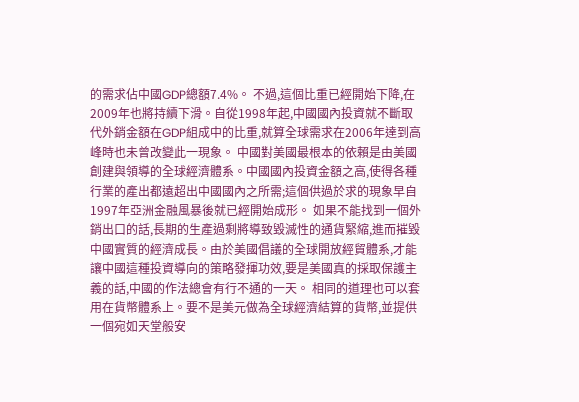的需求佔中國GDP總額7.4%。 不過,這個比重已經開始下降,在2009年也將持續下滑。自從1998年起,中國國內投資就不斷取代外銷金額在GDP組成中的比重,就算全球需求在2006年達到高峰時也未曾改變此一現象。 中國對美國最根本的依賴是由美國創建與領導的全球經濟體系。中國國內投資金額之高,使得各種行業的產出都遠超出中國國內之所需;這個供過於求的現象早自1997年亞洲金融風暴後就已經開始成形。 如果不能找到一個外銷出口的話,長期的生產過剩將導致毀滅性的通貨緊縮,進而摧毀中國實質的經濟成長。由於美國倡議的全球開放經貿體系,才能讓中國這種投資導向的策略發揮功效,要是美國真的採取保護主義的話,中國的作法總會有行不通的一天。 相同的道理也可以套用在貨幣體系上。要不是美元做為全球經濟結算的貨幣,並提供一個宛如天堂般安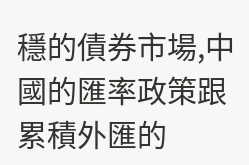穩的債券市場,中國的匯率政策跟累積外匯的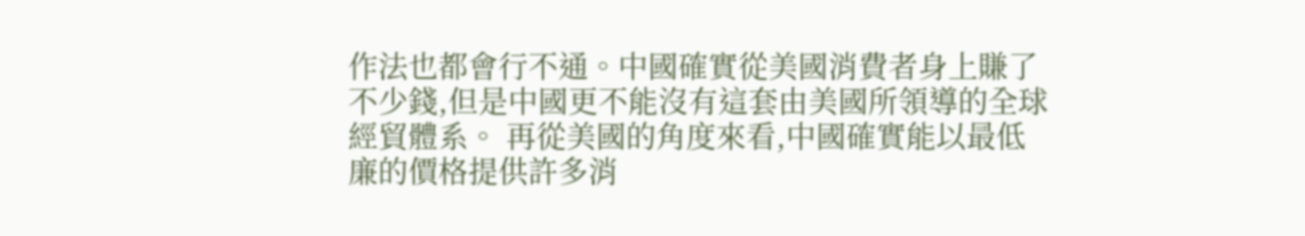作法也都會行不通。中國確實從美國消費者身上賺了不少錢,但是中國更不能沒有這套由美國所領導的全球經貿體系。 再從美國的角度來看,中國確實能以最低廉的價格提供許多消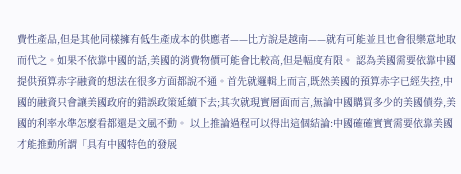費性產品,但是其他同樣擁有低生產成本的供應者——比方說是越南——就有可能並且也會很樂意地取而代之。如果不依靠中國的話,美國的消費物價可能會比較高,但是幅度有限。 認為美國需要依靠中國提供預算赤字融資的想法在很多方面都說不通。首先就邏輯上而言,既然美國的預算赤字已經失控,中國的融資只會讓美國政府的錯誤政策延續下去;其次就現實層面而言,無論中國購買多少的美國債券,美國的利率水準怎麼看都還是文風不動。 以上推論過程可以得出這個結論:中國確確實實需要依靠美國才能推動所謂「具有中國特色的發展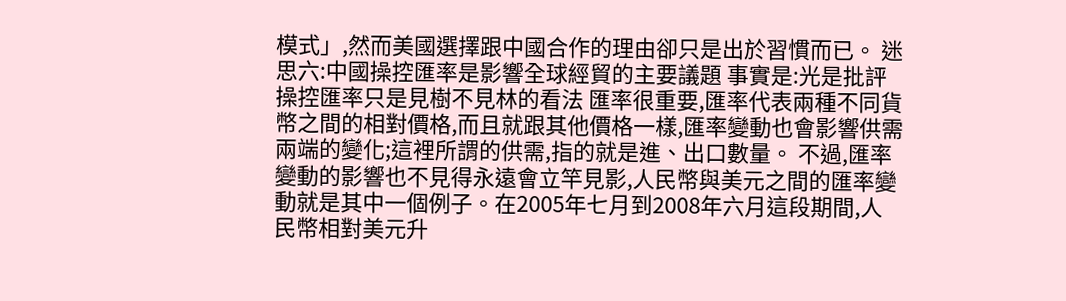模式」,然而美國選擇跟中國合作的理由卻只是出於習慣而已。 迷思六:中國操控匯率是影響全球經貿的主要議題 事實是:光是批評操控匯率只是見樹不見林的看法 匯率很重要,匯率代表兩種不同貨幣之間的相對價格,而且就跟其他價格一樣,匯率變動也會影響供需兩端的變化;這裡所謂的供需,指的就是進、出口數量。 不過,匯率變動的影響也不見得永遠會立竿見影,人民幣與美元之間的匯率變動就是其中一個例子。在2005年七月到2008年六月這段期間,人民幣相對美元升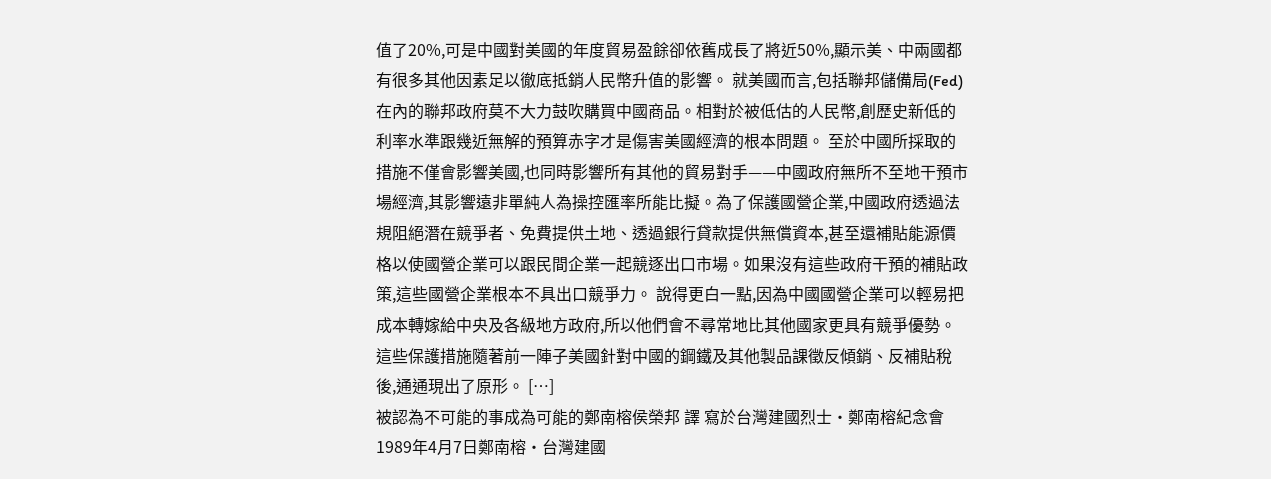值了20%,可是中國對美國的年度貿易盈餘卻依舊成長了將近50%,顯示美、中兩國都有很多其他因素足以徹底抵銷人民幣升值的影響。 就美國而言,包括聯邦儲備局(Fed)在內的聯邦政府莫不大力鼓吹購買中國商品。相對於被低估的人民幣,創歷史新低的利率水準跟幾近無解的預算赤字才是傷害美國經濟的根本問題。 至於中國所採取的措施不僅會影響美國,也同時影響所有其他的貿易對手——中國政府無所不至地干預市場經濟,其影響遠非單純人為操控匯率所能比擬。為了保護國營企業,中國政府透過法規阻絕潛在競爭者、免費提供土地、透過銀行貸款提供無償資本,甚至還補貼能源價格以使國營企業可以跟民間企業一起競逐出口市場。如果沒有這些政府干預的補貼政策,這些國營企業根本不具出口競爭力。 說得更白一點,因為中國國營企業可以輕易把成本轉嫁給中央及各級地方政府,所以他們會不尋常地比其他國家更具有競爭優勢。這些保護措施隨著前一陣子美國針對中國的鋼鐵及其他製品課徵反傾銷、反補貼稅後,通通現出了原形。 […]
被認為不可能的事成為可能的鄭南榕侯榮邦 譯 寫於台灣建國烈士‧鄭南榕紀念會 1989年4月7日鄭南榕‧台灣建國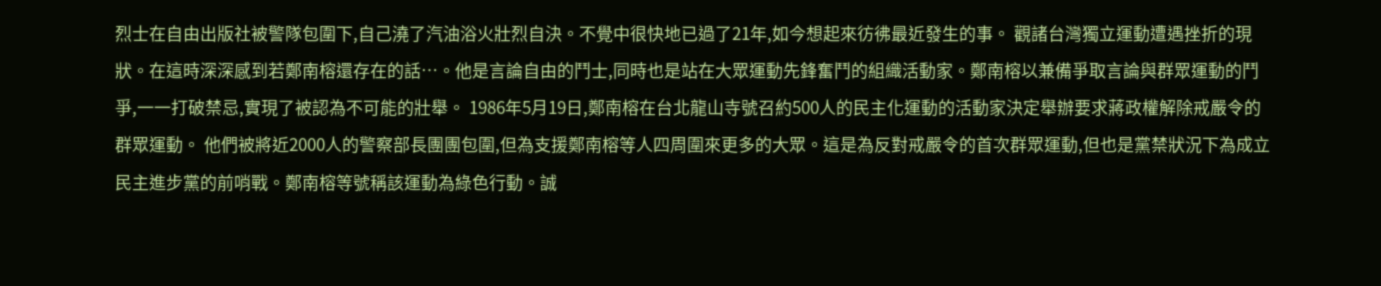烈士在自由出版社被警隊包圍下,自己澆了汽油浴火壯烈自決。不覺中很快地已過了21年,如今想起來彷彿最近發生的事。 觀諸台灣獨立運動遭遇挫折的現狀。在這時深深感到若鄭南榕還存在的話…。他是言論自由的鬥士,同時也是站在大眾運動先鋒奮鬥的組織活動家。鄭南榕以兼備爭取言論與群眾運動的鬥爭,一一打破禁忌,實現了被認為不可能的壯舉。 1986年5月19日,鄭南榕在台北龍山寺號召約500人的民主化運動的活動家決定舉辦要求蔣政權解除戒嚴令的群眾運動。 他們被將近2000人的警察部長團團包圍,但為支援鄭南榕等人四周圍來更多的大眾。這是為反對戒嚴令的首次群眾運動,但也是黨禁狀況下為成立民主進步黨的前哨戰。鄭南榕等號稱該運動為綠色行動。誠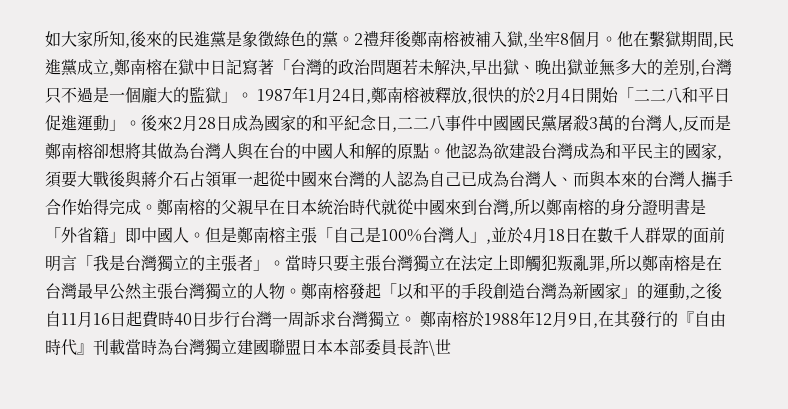如大家所知,後來的民進黨是象徵綠色的黨。2禮拜後鄭南榕被補入獄,坐牢8個月。他在繫獄期間,民進黨成立,鄭南榕在獄中日記寫著「台灣的政治問題若未解決,早出獄、晚出獄並無多大的差別,台灣只不過是一個龐大的監獄」。 1987年1月24日,鄭南榕被釋放,很快的於2月4日開始「二二八和平日促進運動」。後來2月28日成為國家的和平紀念日,二二八事件中國國民黨屠殺3萬的台灣人,反而是鄭南榕卻想將其做為台灣人與在台的中國人和解的原點。他認為欲建設台灣成為和平民主的國家,須要大戰後與蔣介石占領軍一起從中國來台灣的人認為自己已成為台灣人、而與本來的台灣人攜手合作始得完成。鄭南榕的父親早在日本統治時代就從中國來到台灣,所以鄭南榕的身分證明書是「外省籍」即中國人。但是鄭南榕主張「自己是100%台灣人」,並於4月18日在數千人群眾的面前明言「我是台灣獨立的主張者」。當時只要主張台灣獨立在法定上即觸犯叛亂罪,所以鄭南榕是在台灣最早公然主張台灣獨立的人物。鄭南榕發起「以和平的手段創造台灣為新國家」的運動,之後自11月16日起費時40日步行台灣一周訴求台灣獨立。 鄭南榕於1988年12月9日,在其發行的『自由時代』刊載當時為台灣獨立建國聯盟日本本部委員長許\世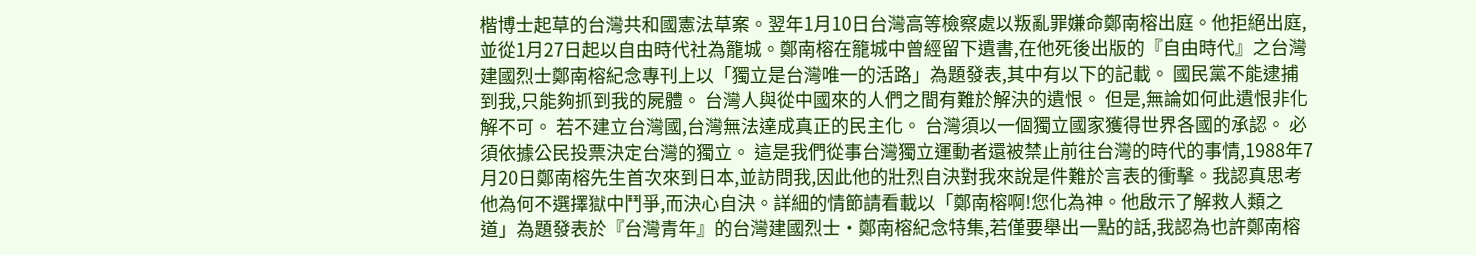楷博士起草的台灣共和國憲法草案。翌年1月10日台灣高等檢察處以叛亂罪嫌命鄭南榕出庭。他拒絕出庭,並從1月27日起以自由時代社為籠城。鄭南榕在籠城中曾經留下遺書,在他死後出版的『自由時代』之台灣建國烈士鄭南榕紀念專刊上以「獨立是台灣唯一的活路」為題發表,其中有以下的記載。 國民黨不能逮捕到我,只能夠抓到我的屍體。 台灣人與從中國來的人們之間有難於解決的遺恨。 但是,無論如何此遺恨非化解不可。 若不建立台灣國,台灣無法達成真正的民主化。 台灣須以一個獨立國家獲得世界各國的承認。 必須依據公民投票決定台灣的獨立。 這是我們從事台灣獨立運動者還被禁止前往台灣的時代的事情,1988年7月20日鄭南榕先生首次來到日本,並訪問我,因此他的壯烈自決對我來說是件難於言表的衝擊。我認真思考他為何不選擇獄中鬥爭,而決心自決。詳細的情節請看載以「鄭南榕啊!您化為神。他啟示了解救人類之道」為題發表於『台灣青年』的台灣建國烈士‧鄭南榕紀念特集,若僅要舉出一點的話,我認為也許鄭南榕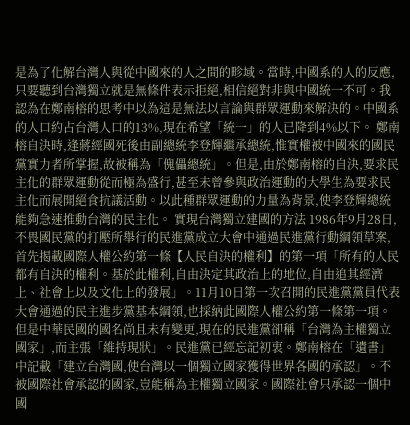是為了化解台灣人與從中國來的人之間的畛域。當時,中國系的人的反應,只要聽到台灣獨立就是無條件表示拒絕,相信絕對非與中國統一不可。我認為在鄭南榕的思考中以為這是無法以言論與群眾運動來解決的。中國系的人口約占台灣人口的13%,現在希望「統一」的人已降到4%以下。 鄭南榕自決時,逢蔣經國死後由副總統李登輝繼承總統,惟實權被中國來的國民黨實力者所掌握,故被稱為「傀儡總統」。但是,由於鄭南榕的自決,要求民主化的群眾運動從而極為盛行,甚至未曾參與政治運動的大學生為要求民主化而展開絕食抗議活動。以此種群眾運動的力量為背景,使李登輝總統能夠急速推動台灣的民主化。 實現台灣獨立建國的方法 1986年9月28日,不畏國民黨的打壓所舉行的民進黨成立大會中通過民進黨行動綱領草案,首先揭載國際人權公約第一條【人民自決的權利】的第一項「所有的人民都有自決的權利。基於此權利,自由決定其政治上的地位,自由追其經濟上、社會上以及文化上的發展」。11月10日第一次召開的民進黨黨員代表大會通過的民主進步黨基本綱領,也採納此國際人權公約第一條第一項。 但是中華民國的國名尚且未有變更,現在的民進黨卻稱「台灣為主權獨立國家」,而主張「維持現狀」。民進黨已經忘記初衷。鄭南榕在「遺書」中記載「建立台灣國,使台灣以一個獨立國家獲得世界各國的承認」。不被國際社會承認的國家,豈能稱為主權獨立國家。國際社會只承認一個中國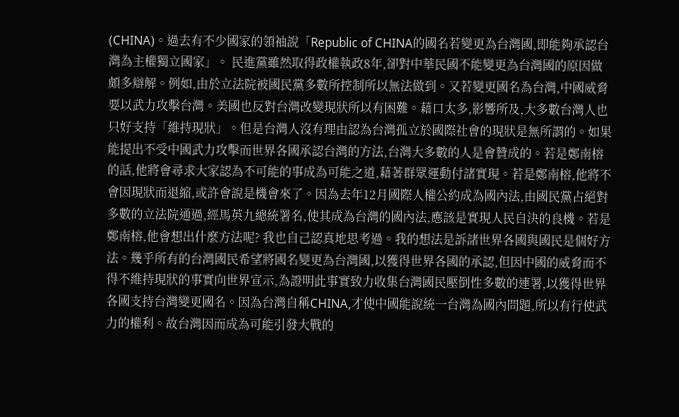(CHINA)。過去有不少國家的領袖說「Republic of CHINA的國名若變更為台灣國,即能夠承認台灣為主權獨立國家」。 民進黨雖然取得政權執政8年,卻對中華民國不能變更為台灣國的原因做頗多辯解。例如,由於立法院被國民黨多數所控制所以無法做到。又若變更國名為台灣,中國威脅要以武力攻擊台灣。美國也反對台灣改變現狀所以有困難。藉口太多,影響所及,大多數台灣人也只好支持「維持現狀」。但是台灣人沒有理由認為台灣孤立於國際社會的現狀是無所謂的。如果能提出不受中國武力攻擊而世界各國承認台灣的方法,台灣大多數的人是會贊成的。若是鄭南榕的話,他將會尋求大家認為不可能的事成為可能之道,藉著群眾運動付諸實現。若是鄭南榕,他將不會因現狀而退縮,或許會說是機會來了。因為去年12月國際人權公約成為國內法,由國民黨占絕對多數的立法院通過,經馬英九總統署名,使其成為台灣的國內法,應該是實現人民自決的良機。若是鄭南榕,他會想出什麼方法呢? 我也自己認真地思考過。我的想法是訴諸世界各國與國民是個好方法。幾乎所有的台灣國民希望將國名變更為台灣國,以獲得世界各國的承認,但因中國的威脅而不得不維持現狀的事實向世界宣示,為證明此事實致力收集台灣國民壓倒性多數的連署,以獲得世界各國支持台灣變更國名。因為台灣自稱CHINA,才使中國能說統一台灣為國內問題,所以有行使武力的權利。故台灣因而成為可能引發大戰的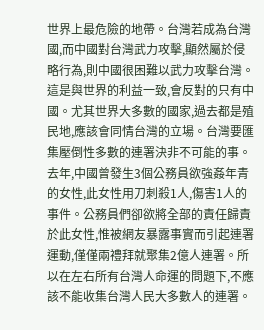世界上最危險的地帶。台灣若成為台灣國,而中國對台灣武力攻擊,顯然屬於侵略行為,則中國很困難以武力攻擊台灣。這是與世界的利益一致,會反對的只有中國。尤其世界大多數的國家,過去都是殖民地,應該會同情台灣的立場。台灣要匯集壓倒性多數的連署決非不可能的事。去年,中國曾發生3個公務員欲強姦年青的女性,此女性用刀刺殺1人,傷害1人的事件。公務員們卻欲將全部的責任歸責於此女性,惟被網友暴露事實而引起連署運動,僅僅兩禮拜就聚集2億人連署。所以在左右所有台灣人命運的問題下,不應該不能收集台灣人民大多數人的連署。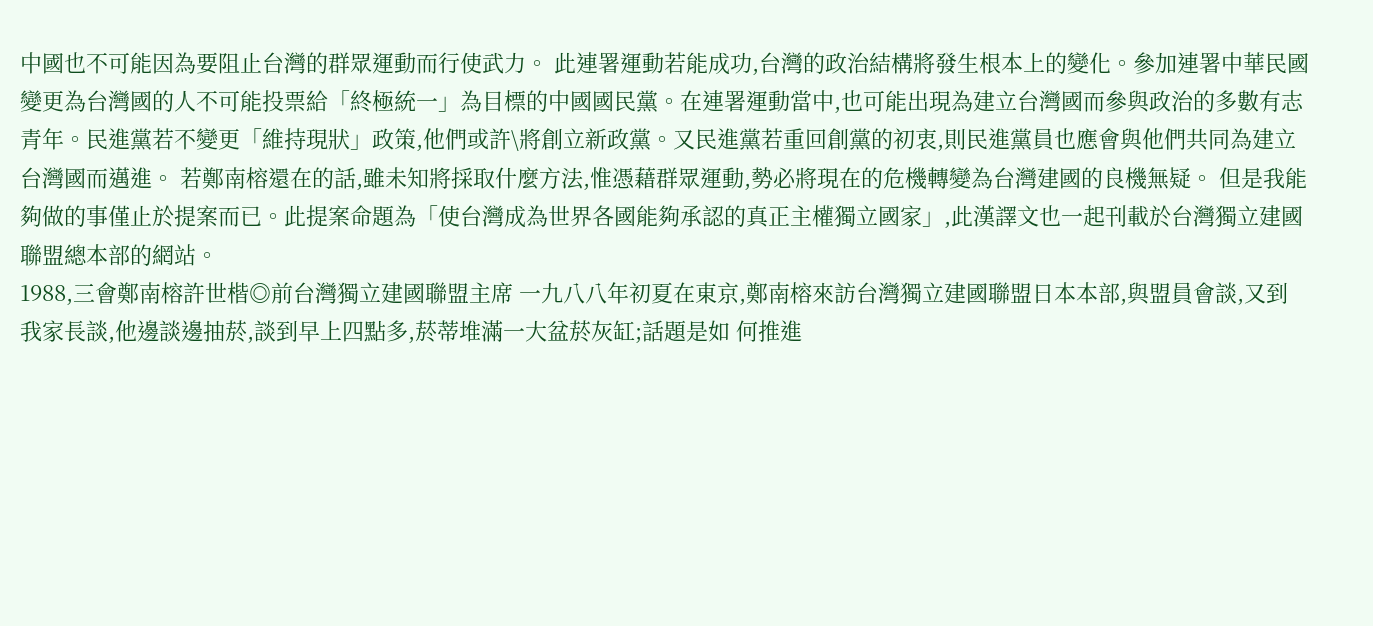中國也不可能因為要阻止台灣的群眾運動而行使武力。 此連署運動若能成功,台灣的政治結構將發生根本上的變化。參加連署中華民國變更為台灣國的人不可能投票給「終極統一」為目標的中國國民黨。在連署運動當中,也可能出現為建立台灣國而參與政治的多數有志青年。民進黨若不變更「維持現狀」政策,他們或許\將創立新政黨。又民進黨若重回創黨的初衷,則民進黨員也應會與他們共同為建立台灣國而邁進。 若鄭南榕還在的話,雖未知將採取什麼方法,惟憑藉群眾運動,勢必將現在的危機轉變為台灣建國的良機無疑。 但是我能夠做的事僅止於提案而已。此提案命題為「使台灣成為世界各國能夠承認的真正主權獨立國家」,此漢譯文也一起刊載於台灣獨立建國聯盟總本部的網站。
1988,三會鄭南榕許世楷◎前台灣獨立建國聯盟主席 一九八八年初夏在東京,鄭南榕來訪台灣獨立建國聯盟日本本部,與盟員會談,又到我家長談,他邊談邊抽菸,談到早上四點多,菸蒂堆滿一大盆菸灰缸;話題是如 何推進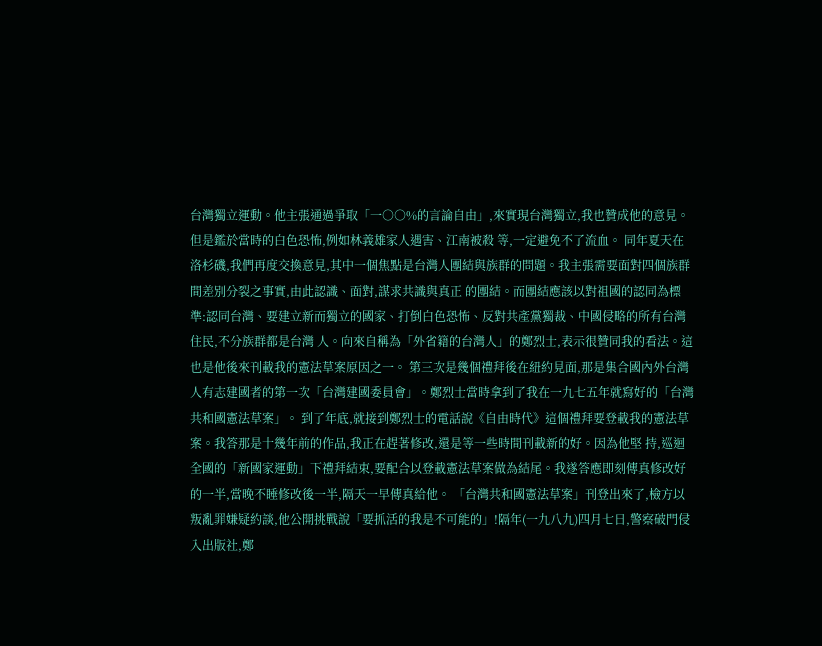台灣獨立運動。他主張通過爭取「一○○%的言論自由」,來實現台灣獨立,我也贊成他的意見。但是鑑於當時的白色恐怖,例如林義雄家人遇害、江南被殺 等,一定避免不了流血。 同年夏天在洛杉磯,我們再度交換意見,其中一個焦點是台灣人團結與族群的問題。我主張需要面對四個族群間差別分裂之事實,由此認識、面對,謀求共識與真正 的團結。而團結應該以對祖國的認同為標準:認同台灣、要建立新而獨立的國家、打倒白色恐怖、反對共產黨獨裁、中國侵略的所有台灣住民,不分族群都是台灣 人。向來自稱為「外省籍的台灣人」的鄭烈士,表示很贊同我的看法。這也是他後來刊載我的憲法草案原因之一。 第三次是幾個禮拜後在紐約見面,那是集合國內外台灣人有志建國者的第一次「台灣建國委員會」。鄭烈士當時拿到了我在一九七五年就寫好的「台灣共和國憲法草案」。 到了年底,就接到鄭烈士的電話說《自由時代》這個禮拜要登載我的憲法草案。我答那是十幾年前的作品,我正在趕著修改,還是等一些時間刊載新的好。因為他堅 持,巡迴全國的「新國家運動」下禮拜結束,要配合以登載憲法草案做為結尾。我遂答應即刻傳真修改好的一半,當晚不睡修改後一半,隔天一早傳真給他。 「台灣共和國憲法草案」刊登出來了,檢方以叛亂罪嫌疑約談,他公開挑戰說「要抓活的我是不可能的」!隔年(一九八九)四月七日,警察破門侵入出版社,鄭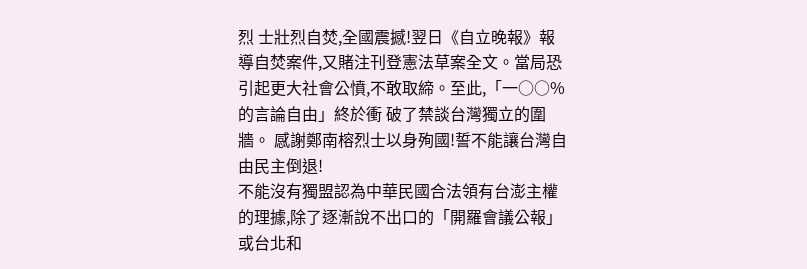烈 士壯烈自焚,全國震撼!翌日《自立晚報》報導自焚案件,又賭注刊登憲法草案全文。當局恐引起更大社會公憤,不敢取締。至此,「一○○%的言論自由」終於衝 破了禁談台灣獨立的圍牆。 感謝鄭南榕烈士以身殉國!誓不能讓台灣自由民主倒退!
不能沒有獨盟認為中華民國合法領有台澎主權的理據,除了逐漸說不出口的「開羅會議公報」或台北和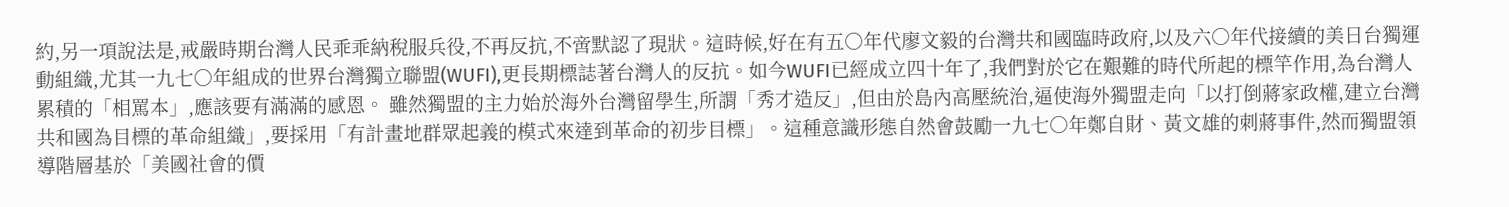約,另一項說法是,戒嚴時期台灣人民乖乖納稅服兵役,不再反抗,不啻默認了現狀。這時候,好在有五○年代廖文毅的台灣共和國臨時政府,以及六○年代接續的美日台獨運動組織,尤其一九七○年組成的世界台灣獨立聯盟(WUFI),更長期標誌著台灣人的反抗。如今WUFI已經成立四十年了,我們對於它在艱難的時代所起的標竿作用,為台灣人累積的「相罵本」,應該要有滿滿的感恩。 雖然獨盟的主力始於海外台灣留學生,所謂「秀才造反」,但由於島內高壓統治,逼使海外獨盟走向「以打倒蔣家政權,建立台灣共和國為目標的革命組織」,要採用「有計畫地群眾起義的模式來達到革命的初步目標」。這種意識形態自然會鼓勵一九七○年鄭自財、黃文雄的刺蔣事件,然而獨盟領導階層基於「美國社會的價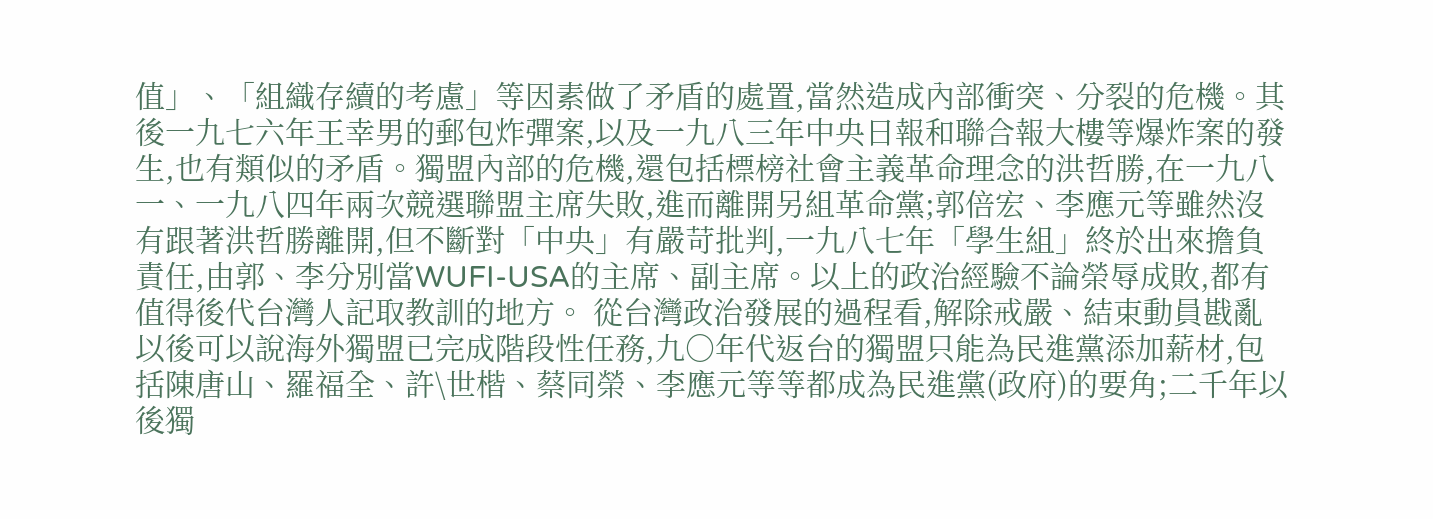值」、「組織存續的考慮」等因素做了矛盾的處置,當然造成內部衝突、分裂的危機。其後一九七六年王幸男的郵包炸彈案,以及一九八三年中央日報和聯合報大樓等爆炸案的發生,也有類似的矛盾。獨盟內部的危機,還包括標榜社會主義革命理念的洪哲勝,在一九八一、一九八四年兩次競選聯盟主席失敗,進而離開另組革命黨;郭倍宏、李應元等雖然沒有跟著洪哲勝離開,但不斷對「中央」有嚴苛批判,一九八七年「學生組」終於出來擔負責任,由郭、李分別當WUFI-USA的主席、副主席。以上的政治經驗不論榮辱成敗,都有值得後代台灣人記取教訓的地方。 從台灣政治發展的過程看,解除戒嚴、結束動員戡亂以後可以說海外獨盟已完成階段性任務,九○年代返台的獨盟只能為民進黨添加薪材,包括陳唐山、羅福全、許\世楷、蔡同榮、李應元等等都成為民進黨(政府)的要角;二千年以後獨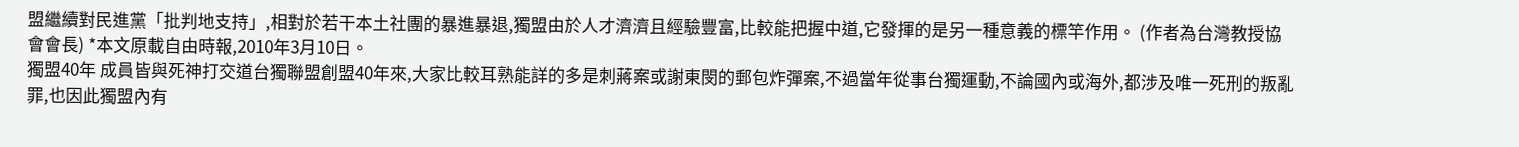盟繼續對民進黨「批判地支持」,相對於若干本土社團的暴進暴退,獨盟由於人才濟濟且經驗豐富,比較能把握中道,它發揮的是另一種意義的標竿作用。 (作者為台灣教授協會會長) *本文原載自由時報,2010年3月10日。
獨盟40年 成員皆與死神打交道台獨聯盟創盟40年來,大家比較耳熟能詳的多是刺蔣案或謝東閔的郵包炸彈案,不過當年從事台獨運動,不論國內或海外,都涉及唯一死刑的叛亂罪,也因此獨盟內有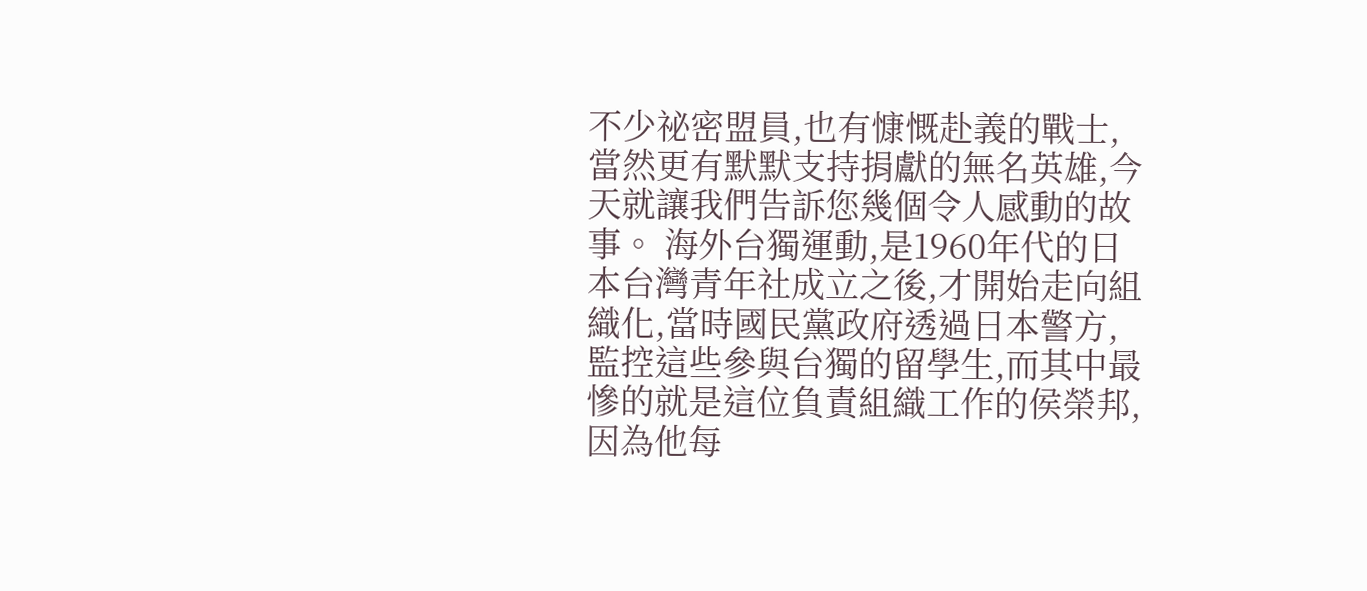不少祕密盟員,也有慷慨赴義的戰士,當然更有默默支持捐獻的無名英雄,今天就讓我們告訴您幾個令人感動的故事。 海外台獨運動,是1960年代的日本台灣青年社成立之後,才開始走向組織化,當時國民黨政府透過日本警方,監控這些參與台獨的留學生,而其中最慘的就是這位負責組織工作的侯榮邦,因為他每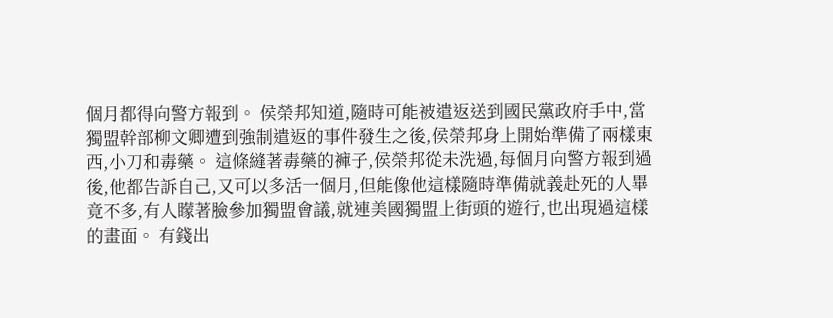個月都得向警方報到。 侯榮邦知道,隨時可能被遣返送到國民黨政府手中,當獨盟幹部柳文卿遭到強制遣返的事件發生之後,侯榮邦身上開始準備了兩樣東西,小刀和毒藥。 這條縫著毒藥的褲子,侯榮邦從未洗過,每個月向警方報到過後,他都告訴自己,又可以多活一個月,但能像他這樣隨時準備就義赴死的人畢竟不多,有人矇著臉參加獨盟會議,就連美國獨盟上街頭的遊行,也出現過這樣的畫面。 有錢出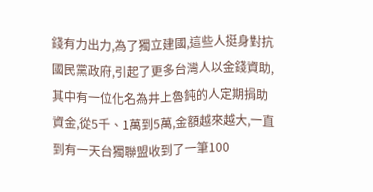錢有力出力,為了獨立建國,這些人挺身對抗國民黨政府,引起了更多台灣人以金錢資助,其中有一位化名為井上魯鈍的人定期捐助資金,從5千、1萬到5萬,金額越來越大,一直到有一天台獨聯盟收到了一筆100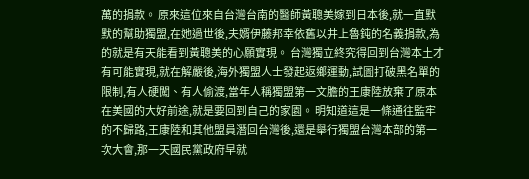萬的捐款。 原來這位來自台灣台南的醫師黃聰美嫁到日本後,就一直默默的幫助獨盟,在她過世後,夫婿伊藤邦幸依舊以井上魯鈍的名義捐款,為的就是有天能看到黃聰美的心願實現。 台灣獨立終究得回到台灣本土才有可能實現,就在解嚴後,海外獨盟人士發起返鄉運動,試圖打破黑名單的限制,有人硬闖、有人偷渡,當年人稱獨盟第一文膽的王康陸放棄了原本在美國的大好前途,就是要回到自己的家園。 明知道這是一條通往監牢的不歸路,王康陸和其他盟員潛回台灣後,還是舉行獨盟台灣本部的第一次大會,那一天國民黨政府早就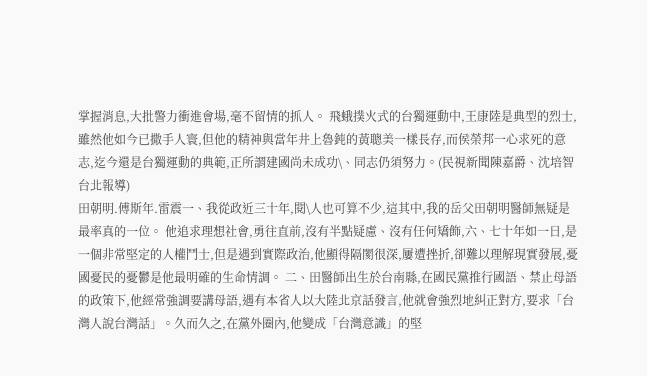掌握消息,大批警力衝進會場,毫不留情的抓人。 飛蛾撲火式的台獨運動中,王康陸是典型的烈士,雖然他如今已撒手人寰,但他的精神與當年井上魯鈍的黃聰美一樣長存,而侯榮邦一心求死的意志,迄今還是台獨運動的典範,正所謂建國尚未成功\、同志仍須努力。(民視新聞陳嘉爵、沈培智台北報導)
田朝明.傅斯年.雷震一、我從政近三十年,閱\人也可算不少,這其中,我的岳父田朝明醫師無疑是最率真的一位。 他追求理想社會,勇往直前,沒有半點疑慮、沒有任何矯飾,六、七十年如一日,是一個非常堅定的人權鬥士,但是遇到實際政治,他顯得隔閡很深,屢遭挫折,卻難以理解現實發展,憂國憂民的憂鬱是他最明確的生命情調。 二、田醫師出生於台南縣,在國民黨推行國語、禁止母語的政策下,他經常強調要講母語,遇有本省人以大陸北京話發言,他就會強烈地糾正對方,要求「台灣人說台灣話」。久而久之,在黨外圈內,他變成「台灣意識」的堅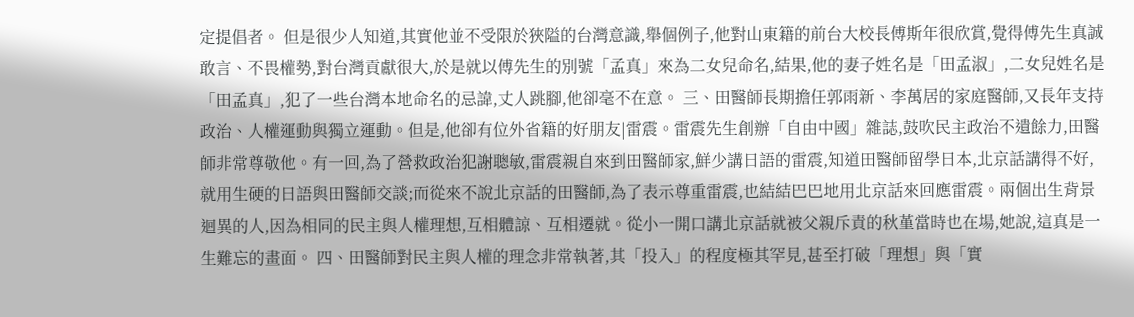定提倡者。 但是很少人知道,其實他並不受限於狹隘的台灣意識,舉個例子,他對山東籍的前台大校長傅斯年很欣賞,覺得傅先生真誠敢言、不畏權勢,對台灣貢獻很大,於是就以傅先生的別號「孟真」來為二女兒命名,結果,他的妻子姓名是「田孟淑」,二女兒姓名是「田孟真」,犯了一些台灣本地命名的忌諱,丈人跳腳,他卻毫不在意。 三、田醫師長期擔任郭雨新、李萬居的家庭醫師,又長年支持政治、人權運動與獨立運動。但是,他卻有位外省籍的好朋友|雷震。雷震先生創辦「自由中國」雜誌,鼓吹民主政治不遺餘力,田醫師非常尊敬他。有一回,為了營救政治犯謝聰敏,雷震親自來到田醫師家,鮮少講日語的雷震,知道田醫師留學日本,北京話講得不好,就用生硬的日語與田醫師交談;而從來不說北京話的田醫師,為了表示尊重雷震,也結結巴巴地用北京話來回應雷震。兩個出生背景迴異的人,因為相同的民主與人權理想,互相體諒、互相遷就。從小一開口講北京話就被父親斥責的秋堇當時也在場,她說,這真是一生難忘的畫面。 四、田醫師對民主與人權的理念非常執著,其「投入」的程度極其罕見,甚至打破「理想」與「實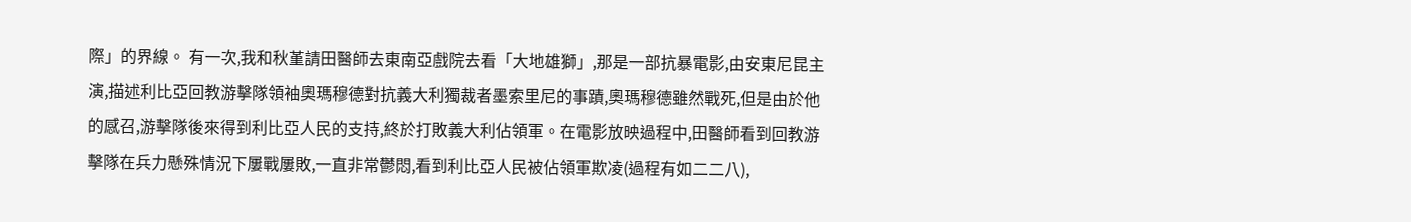際」的界線。 有一次,我和秋堇請田醫師去東南亞戲院去看「大地雄獅」,那是一部抗暴電影,由安東尼昆主演,描述利比亞回教游擊隊領袖奧瑪穆德對抗義大利獨裁者墨索里尼的事蹟,奧瑪穆德雖然戰死,但是由於他的感召,游擊隊後來得到利比亞人民的支持,終於打敗義大利佔領軍。在電影放映過程中,田醫師看到回教游擊隊在兵力懸殊情況下屢戰屢敗,一直非常鬱悶,看到利比亞人民被佔領軍欺凌(過程有如二二八),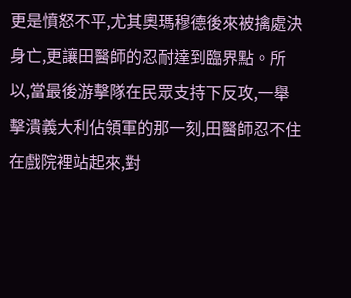更是憤怒不平,尤其奧瑪穆德後來被擒處決身亡,更讓田醫師的忍耐達到臨界點。所以,當最後游擊隊在民眾支持下反攻,一舉擊潰義大利佔領軍的那一刻,田醫師忍不住在戲院裡站起來,對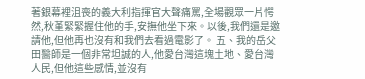著銀幕裡沮喪的義大利指揮官大聲痛罵,全場觀眾一片愕然,秋堇緊緊握住他的手,安撫他坐下來。以後,我們還是邀請他,但他再也沒有和我們去看過電影了。 五、我的岳父田醫師是一個非常坦誠的人,他愛台灣這塊土地、愛台灣人民,但他這些感情,並沒有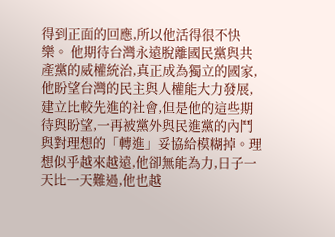得到正面的回應,所以他活得很不快樂。 他期待台灣永遠脫離國民黨與共產黨的威權統治,真正成為獨立的國家,他盼望台灣的民主與人權能大力發展,建立比較先進的社會,但是他的這些期待與盼望,一再被黨外與民進黨的內鬥與對理想的「轉進」妥協給模糊掉。理想似乎越來越遠,他卻無能為力,日子一天比一天難過,他也越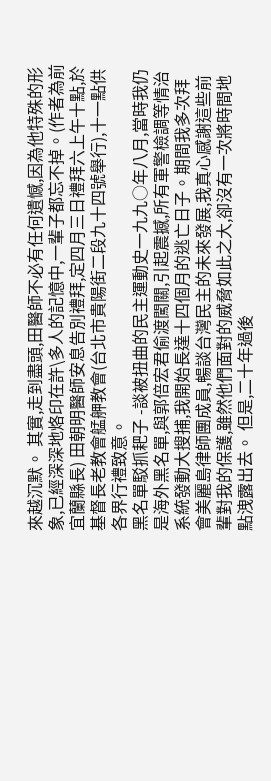來越沉默。 其實,走到盡頭,田醫師不必有任何遺憾,因為他特殊的形象,已經深深地烙印在許\多人的記憶中,一輩子都忘不掉。(作者為前宜蘭縣長) 田朝明醫師安息告別禮拜,定四月三日禮拜六上午十點,於基督長老教會艋舺教會(台北市貴陽街二段九十四號舉行),十一點供各界行禮致意。
黑名單駁抓耙子 -談被扭曲的民主運動史一九九○年八月,當時我仍是海外黑名單,與郭倍宏君偷渡闖關,引起震撼,所有軍警檢調等情治系統發動大搜捕,我開始長達十四個月的逃亡日子。期間我多次拜會美麗島律師團成員,暢談台灣民主的未來發展,我真心感謝這些前輩對我的保護,雖然他們面對的威脅如此之大,卻沒有一次將時間地點洩露出去。 但是,二十年過後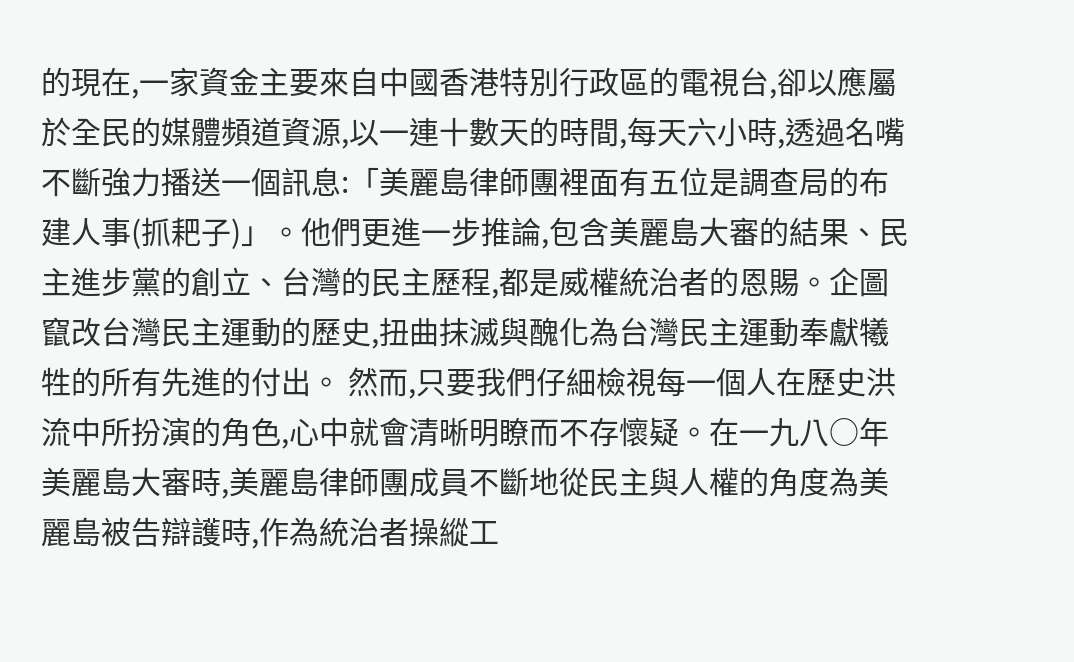的現在,一家資金主要來自中國香港特別行政區的電視台,卻以應屬於全民的媒體頻道資源,以一連十數天的時間,每天六小時,透過名嘴不斷強力播送一個訊息:「美麗島律師團裡面有五位是調查局的布建人事(抓耙子)」。他們更進一步推論,包含美麗島大審的結果、民主進步黨的創立、台灣的民主歷程,都是威權統治者的恩賜。企圖竄改台灣民主運動的歷史,扭曲抹滅與醜化為台灣民主運動奉獻犧牲的所有先進的付出。 然而,只要我們仔細檢視每一個人在歷史洪流中所扮演的角色,心中就會清晰明瞭而不存懷疑。在一九八○年美麗島大審時,美麗島律師團成員不斷地從民主與人權的角度為美麗島被告辯護時,作為統治者操縱工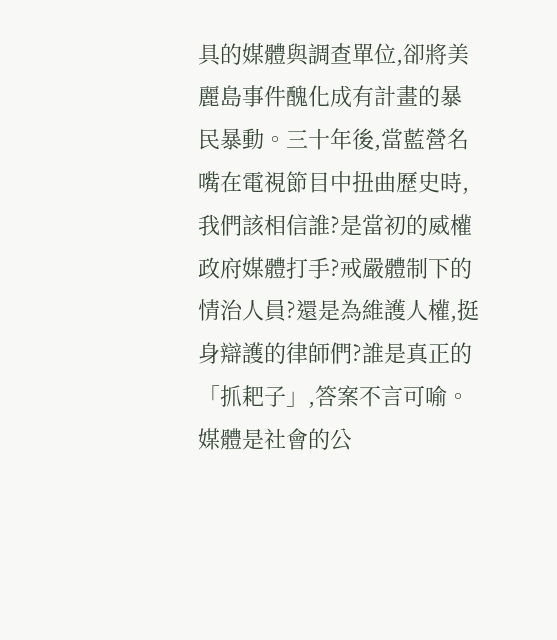具的媒體與調查單位,卻將美麗島事件醜化成有計畫的暴民暴動。三十年後,當藍營名嘴在電視節目中扭曲歷史時,我們該相信誰?是當初的威權政府媒體打手?戒嚴體制下的情治人員?還是為維護人權,挺身辯護的律師們?誰是真正的「抓耙子」,答案不言可喻。 媒體是社會的公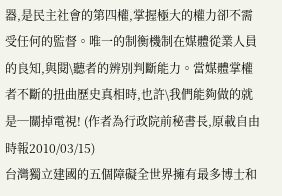器,是民主社會的第四權,掌握極大的權力卻不需受任何的監督。唯一的制衡機制在媒體從業人員的良知,與閱\聽者的辨別判斷能力。當媒體掌權者不斷的扭曲歷史真相時,也許\我們能夠做的就是─關掉電視! (作者為行政院前秘書長,原載自由時報2010/03/15)
台灣獨立建國的五個障礙全世界擁有最多博士和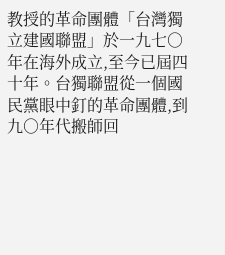教授的革命團體「台灣獨立建國聯盟」於一九七○年在海外成立,至今已屆四十年。台獨聯盟從一個國民黨眼中釘的革命團體,到九○年代搬師回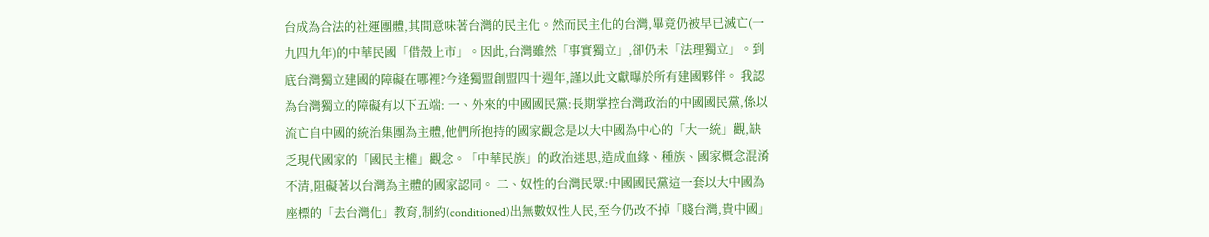台成為合法的社運團體,其間意味著台灣的民主化。然而民主化的台灣,畢竟仍被早已滅亡(一九四九年)的中華民國「借殼上市」。因此,台灣雖然「事實獨立」,卻仍未「法理獨立」。到底台灣獨立建國的障礙在哪裡?今逢獨盟創盟四十週年,謹以此文獻曝於所有建國夥伴。 我認為台灣獨立的障礙有以下五端: 一、外來的中國國民黨:長期掌控台灣政治的中國國民黨,係以流亡自中國的統治集團為主體,他們所抱持的國家觀念是以大中國為中心的「大一統」觀,缺乏現代國家的「國民主權」觀念。「中華民族」的政治迷思,造成血緣、種族、國家概念混淆不清,阻礙著以台灣為主體的國家認同。 二、奴性的台灣民眾:中國國民黨這一套以大中國為座標的「去台灣化」教育,制約(conditioned)出無數奴性人民,至今仍改不掉「賤台灣,貴中國」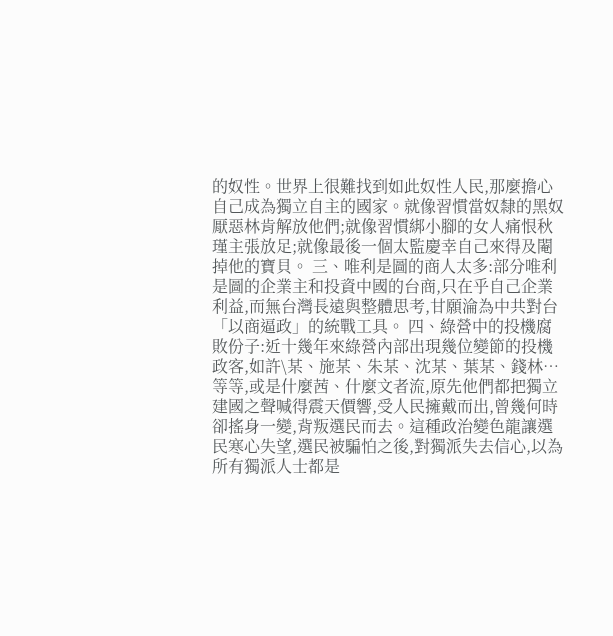的奴性。世界上很難找到如此奴性人民,那麼擔心自己成為獨立自主的國家。就像習慣當奴隸的黑奴厭惡林肯解放他們;就像習慣綁小腳的女人痛恨秋瑾主張放足;就像最後一個太監慶幸自己來得及閹掉他的寶貝。 三、唯利是圖的商人太多:部分唯利是圖的企業主和投資中國的台商,只在乎自己企業利益,而無台灣長遠與整體思考,甘願淪為中共對台「以商逼政」的統戰工具。 四、綠營中的投機腐敗份子:近十幾年來綠營內部出現幾位變節的投機政客,如許\某、施某、朱某、沈某、葉某、錢林…等等,或是什麼茜、什麼文者流,原先他們都把獨立建國之聲喊得震天價響,受人民擁戴而出,曾幾何時卻搖身一變,背叛選民而去。這種政治變色龍讓選民寒心失望,選民被騙怕之後,對獨派失去信心,以為所有獨派人士都是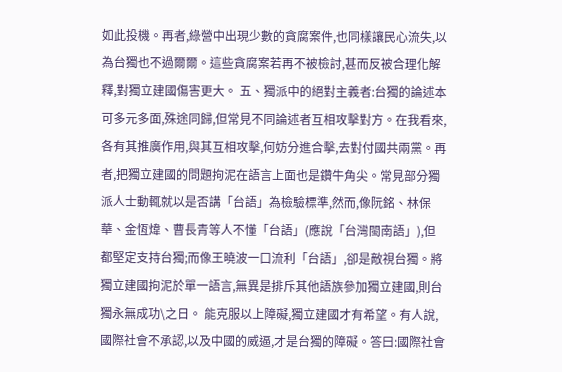如此投機。再者,綠營中出現少數的貪腐案件,也同樣讓民心流失,以為台獨也不過爾爾。這些貪腐案若再不被檢討,甚而反被合理化解釋,對獨立建國傷害更大。 五、獨派中的絕對主義者:台獨的論述本可多元多面,殊途同歸,但常見不同論述者互相攻擊對方。在我看來,各有其推廣作用,與其互相攻擊,何妨分進合擊,去對付國共兩黨。再者,把獨立建國的問題拘泥在語言上面也是鑽牛角尖。常見部分獨派人士動輒就以是否講「台語」為檢驗標準,然而,像阮銘、林保華、金恆煒、曹長青等人不懂「台語」(應說「台灣閩南語」),但都堅定支持台獨;而像王曉波一口流利「台語」,卻是敵視台獨。將獨立建國拘泥於單一語言,無異是排斥其他語族參加獨立建國,則台獨永無成功\之日。 能克服以上障礙,獨立建國才有希望。有人說,國際社會不承認,以及中國的威逼,才是台獨的障礙。答曰:國際社會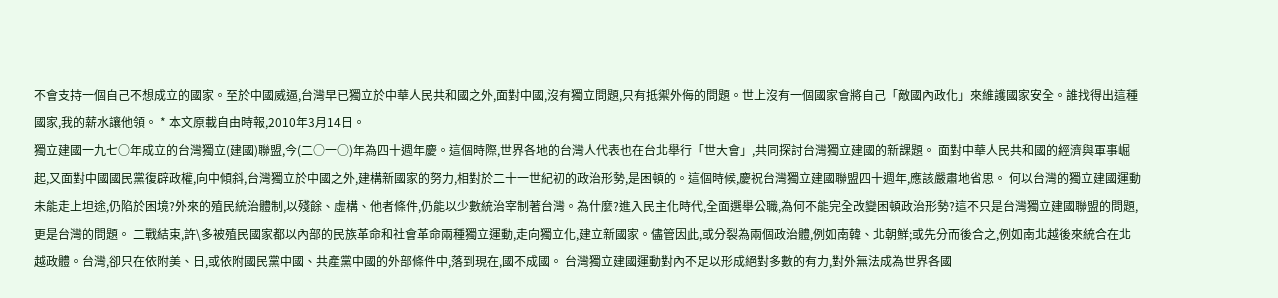不會支持一個自己不想成立的國家。至於中國威逼,台灣早已獨立於中華人民共和國之外,面對中國,沒有獨立問題,只有抵禦外侮的問題。世上沒有一個國家會將自己「敵國內政化」來維護國家安全。誰找得出這種國家,我的薪水讓他領。 * 本文原載自由時報,2010年3月14日。
獨立建國一九七○年成立的台灣獨立(建國)聯盟,今(二○一○)年為四十週年慶。這個時際,世界各地的台灣人代表也在台北舉行「世大會」,共同探討台灣獨立建國的新課題。 面對中華人民共和國的經濟與軍事崛起,又面對中國國民黨復辟政權,向中傾斜,台灣獨立於中國之外,建構新國家的努力,相對於二十一世紀初的政治形勢,是困頓的。這個時候,慶祝台灣獨立建國聯盟四十週年,應該嚴肅地省思。 何以台灣的獨立建國運動未能走上坦途,仍陷於困境?外來的殖民統治體制,以殘餘、虛構、他者條件,仍能以少數統治宰制著台灣。為什麼?進入民主化時代,全面選舉公職,為何不能完全改變困頓政治形勢?這不只是台灣獨立建國聯盟的問題,更是台灣的問題。 二戰結束,許\多被殖民國家都以內部的民族革命和社會革命兩種獨立運動,走向獨立化,建立新國家。儘管因此,或分裂為兩個政治體,例如南韓、北朝鮮;或先分而後合之,例如南北越後來統合在北越政體。台灣,卻只在依附美、日,或依附國民黨中國、共產黨中國的外部條件中,落到現在,國不成國。 台灣獨立建國運動對內不足以形成絕對多數的有力,對外無法成為世界各國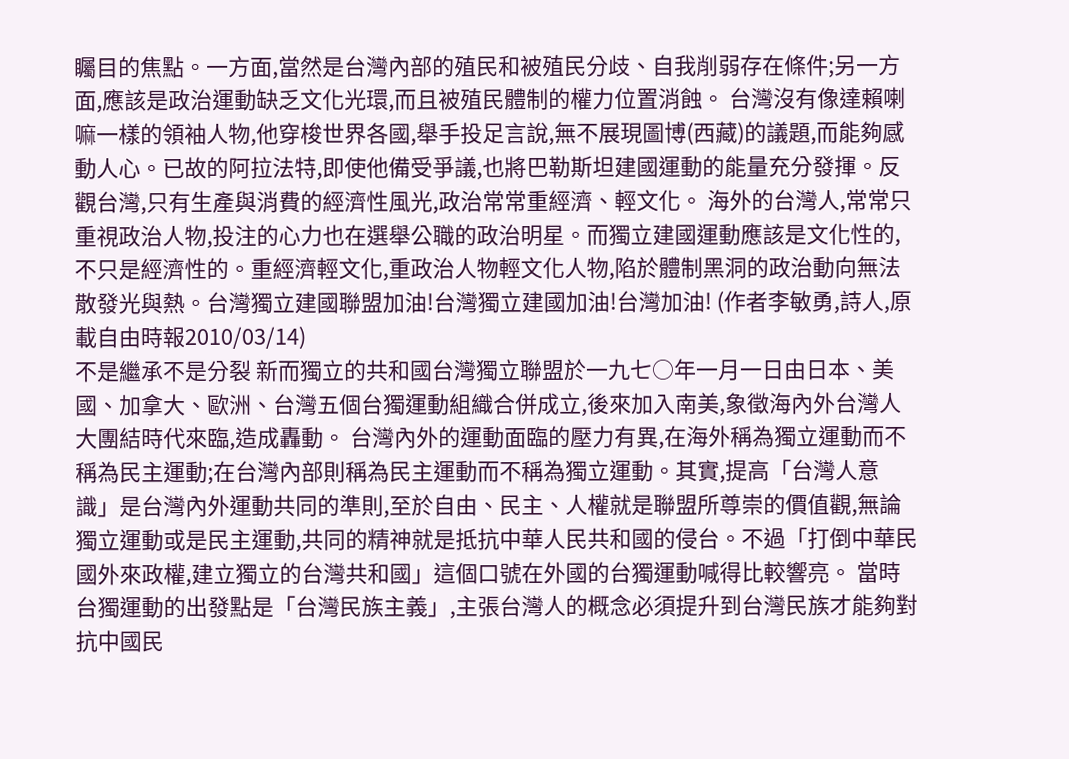矚目的焦點。一方面,當然是台灣內部的殖民和被殖民分歧、自我削弱存在條件;另一方面,應該是政治運動缺乏文化光環,而且被殖民體制的權力位置消蝕。 台灣沒有像達賴喇嘛一樣的領袖人物,他穿梭世界各國,舉手投足言說,無不展現圖博(西藏)的議題,而能夠感動人心。已故的阿拉法特,即使他備受爭議,也將巴勒斯坦建國運動的能量充分發揮。反觀台灣,只有生產與消費的經濟性風光,政治常常重經濟、輕文化。 海外的台灣人,常常只重視政治人物,投注的心力也在選舉公職的政治明星。而獨立建國運動應該是文化性的,不只是經濟性的。重經濟輕文化,重政治人物輕文化人物,陷於體制黑洞的政治動向無法散發光與熱。台灣獨立建國聯盟加油!台灣獨立建國加油!台灣加油! (作者李敏勇,詩人,原載自由時報2010/03/14)
不是繼承不是分裂 新而獨立的共和國台灣獨立聯盟於一九七○年一月一日由日本、美國、加拿大、歐洲、台灣五個台獨運動組織合併成立,後來加入南美,象徵海內外台灣人大團結時代來臨,造成轟動。 台灣內外的運動面臨的壓力有異,在海外稱為獨立運動而不稱為民主運動;在台灣內部則稱為民主運動而不稱為獨立運動。其實,提高「台灣人意識」是台灣內外運動共同的準則,至於自由、民主、人權就是聯盟所尊崇的價值觀,無論獨立運動或是民主運動,共同的精神就是抵抗中華人民共和國的侵台。不過「打倒中華民國外來政權,建立獨立的台灣共和國」這個口號在外國的台獨運動喊得比較響亮。 當時台獨運動的出發點是「台灣民族主義」,主張台灣人的概念必須提升到台灣民族才能夠對抗中國民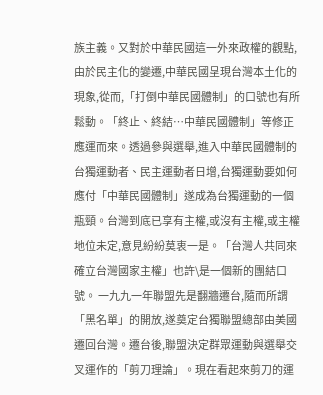族主義。又對於中華民國這一外來政權的觀點,由於民主化的變遷,中華民國呈現台灣本土化的現象,從而,「打倒中華民國體制」的口號也有所鬆動。「終止、終結…中華民國體制」等修正應運而來。透過參與選舉,進入中華民國體制的台獨運動者、民主運動者日增,台獨運動要如何應付「中華民國體制」遂成為台獨運動的一個瓶頸。台灣到底已享有主權,或沒有主權,或主權地位未定,意見紛紛莫衷一是。「台灣人共同來確立台灣國家主權」也許\是一個新的團結口號。 一九九一年聯盟先是翻牆遷台,隨而所謂「黑名單」的開放,遂奠定台獨聯盟總部由美國遷回台灣。遷台後,聯盟決定群眾運動與選舉交叉運作的「剪刀理論」。現在看起來剪刀的運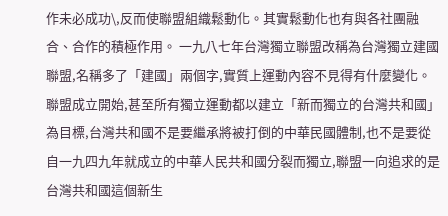作未必成功\,反而使聯盟組織鬆動化。其實鬆動化也有與各社團融合、合作的積極作用。 一九八七年台灣獨立聯盟改稱為台灣獨立建國聯盟,名稱多了「建國」兩個字,實質上運動內容不見得有什麼變化。聯盟成立開始,甚至所有獨立運動都以建立「新而獨立的台灣共和國」為目標,台灣共和國不是要繼承將被打倒的中華民國體制,也不是要從自一九四九年就成立的中華人民共和國分裂而獨立,聯盟一向追求的是台灣共和國這個新生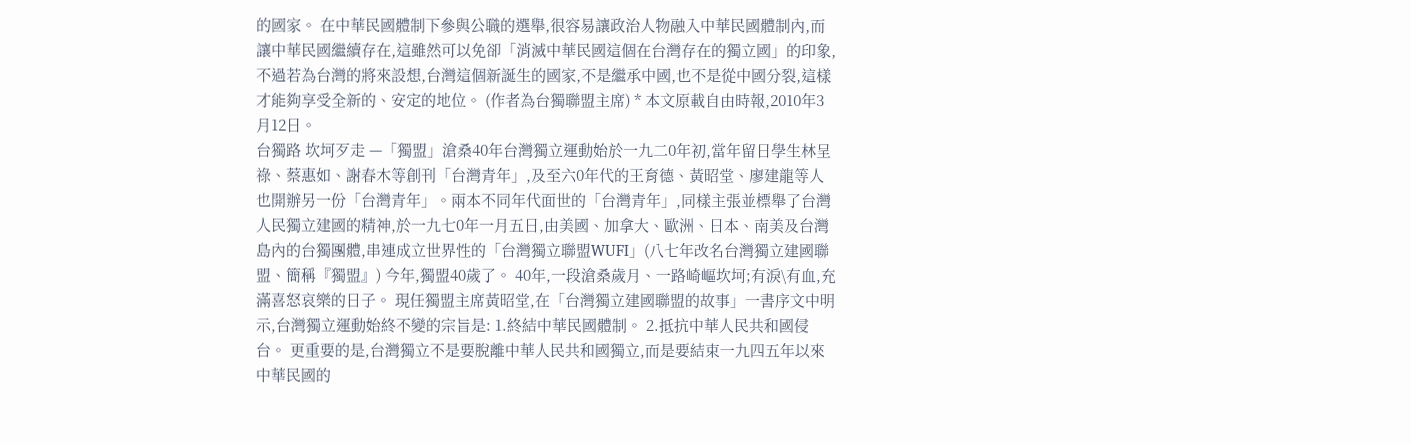的國家。 在中華民國體制下參與公職的選舉,很容易讓政治人物融入中華民國體制內,而讓中華民國繼續存在,這雖然可以免卻「消滅中華民國這個在台灣存在的獨立國」的印象,不過若為台灣的將來設想,台灣這個新誕生的國家,不是繼承中國,也不是從中國分裂,這樣才能夠享受全新的、安定的地位。 (作者為台獨聯盟主席) * 本文原載自由時報,2010年3月12日。
台獨路 坎坷歹走 —「獨盟」滄桑40年台灣獨立運動始於一九二0年初,當年留日學生林呈祿、蔡惠如、謝春木等創刊「台灣青年」,及至六0年代的王育德、黃昭堂、廖建龍等人也開辦另一份「台灣青年」。兩本不同年代面世的「台灣青年」,同樣主張並標舉了台灣人民獨立建國的精神,於一九七0年一月五日,由美國、加拿大、歐洲、日本、南美及台灣島內的台獨團體,串連成立世界性的「台灣獨立聯盟WUFI」(八七年改名台灣獨立建國聯盟、簡稱『獨盟』) 今年,獨盟40歲了。 40年,一段滄桑歲月、一路崎嶇坎坷;有淚\有血,充滿喜怒哀樂的日子。 現任獨盟主席黃昭堂,在「台灣獨立建國聯盟的故事」一書序文中明示,台灣獨立運動始終不變的宗旨是: 1.終結中華民國體制。 2.抵抗中華人民共和國侵台。 更重要的是,台灣獨立不是要脫離中華人民共和國獨立,而是要結束一九四五年以來中華民國的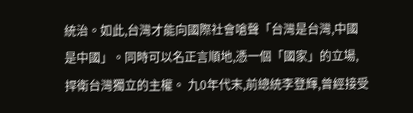統治。如此,台灣才能向國際社會嗆聲「台灣是台灣,中國是中國」。同時可以名正言順地,憑一個「國家」的立場,捍衛台灣獨立的主權。 九0年代末,前總統李登輝,曾經接受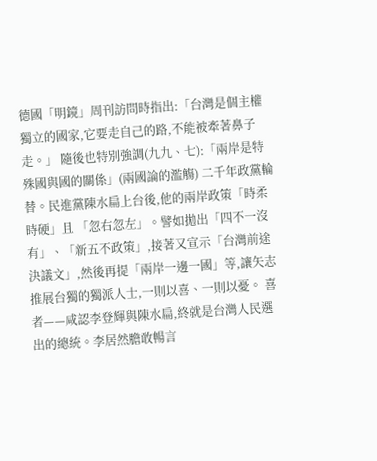德國「明鏡」周刊訪問時指出:「台灣是個主權獨立的國家,它要走自己的路,不能被牽著鼻子走。」 隨後也特別強調(九九、七):「兩岸是特殊國與國的關係」(兩國論的濫觴) 二千年政黨輪替。民進黨陳水扁上台後,他的兩岸政策「時柔時硬」且 「忽右忽左」。譬如拋出「四不一沒有」、「新五不政策」,接著又宣示「台灣前途決議文」,然後再提「兩岸一邊一國」等,讓矢志推展台獨的獨派人士,一則以喜、一則以憂。 喜者——咸認李登輝與陳水扁,終就是台灣人民選出的總統。李居然膽敢暢言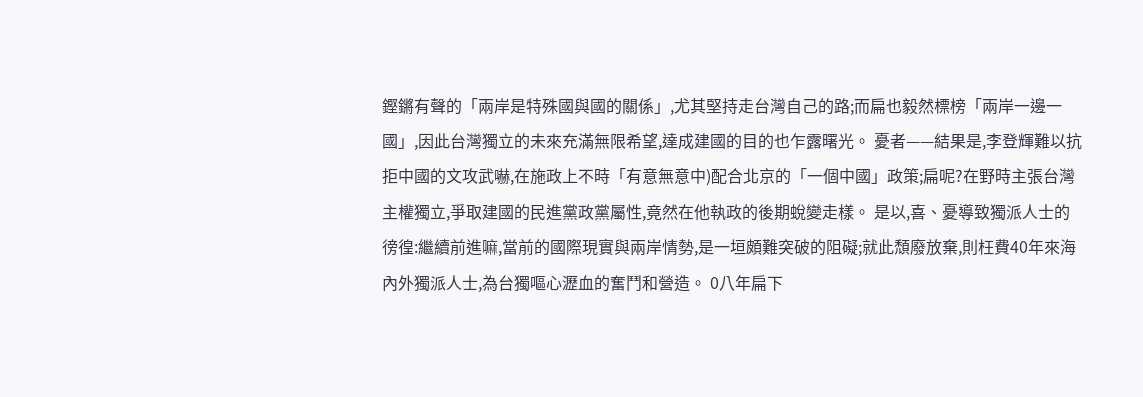鏗鏘有聲的「兩岸是特殊國與國的關係」,尤其堅持走台灣自己的路;而扁也毅然標榜「兩岸一邊一國」,因此台灣獨立的未來充滿無限希望,達成建國的目的也乍露曙光。 憂者——結果是,李登輝難以抗拒中國的文攻武嚇,在施政上不時「有意無意中)配合北京的「一個中國」政策;扁呢?在野時主張台灣主權獨立,爭取建國的民進黨政黨屬性,竟然在他執政的後期蛻變走樣。 是以,喜、憂導致獨派人士的徬徨:繼續前進嘛,當前的國際現實與兩岸情勢,是一垣頗難突破的阻礙;就此頹廢放棄,則枉費40年來海內外獨派人士,為台獨嘔心瀝血的奮鬥和營造。 0八年扁下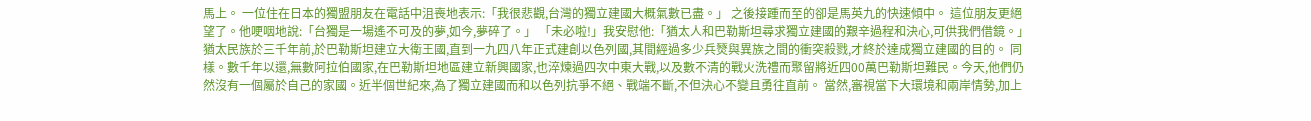馬上。 一位住在日本的獨盟朋友在電話中沮喪地表示:「我很悲觀,台灣的獨立建國大概氣數已盡。」 之後接踵而至的卻是馬英九的快速傾中。 這位朋友更絕望了。他哽咽地說:「台獨是一場遙不可及的夢,如今,夢碎了。」 「未必啦!」我安慰他:「猶太人和巴勒斯坦尋求獨立建國的艱辛過程和決心,可供我們借鏡。」 猶太民族於三千年前,於巴勒斯坦建立大衛王國,直到一九四八年正式建創以色列國,其間經過多少兵燹與異族之間的衝突殺戮,才終於達成獨立建國的目的。 同樣。數千年以還,無數阿拉伯國家,在巴勒斯坦地區建立新興國家,也淬煉過四次中東大戰,以及數不清的戰火洗禮而聚留將近四00萬巴勒斯坦難民。今天,他們仍然沒有一個屬於自己的家國。近半個世紀來,為了獨立建國而和以色列抗爭不絕、戰端不斷,不但決心不變且勇往直前。 當然,審視當下大環境和兩岸情勢,加上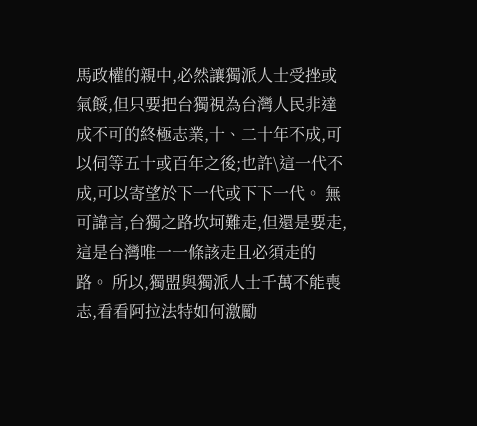馬政權的親中,必然讓獨派人士受挫或氣餒,但只要把台獨視為台灣人民非達成不可的終極志業,十、二十年不成,可以伺等五十或百年之後;也許\這一代不成,可以寄望於下一代或下下一代。 無可諱言,台獨之路坎坷難走,但還是要走,這是台灣唯一一條該走且必須走的路。 所以,獨盟與獨派人士千萬不能喪志,看看阿拉法特如何激勵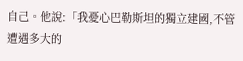自己。他說:「我憂心巴勒斯坦的獨立建國,不管遭遇多大的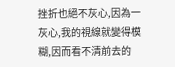挫折也絕不灰心,因為一灰心,我的視線就變得模糊,因而看不清前去的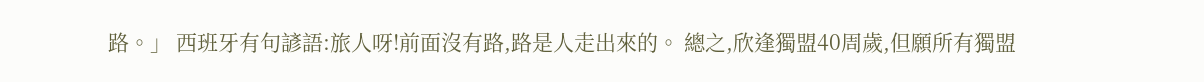路。」 西班牙有句諺語:旅人呀!前面沒有路,路是人走出來的。 總之,欣逢獨盟40周歲,但願所有獨盟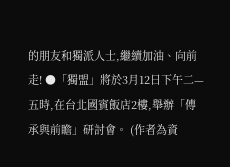的朋友和獨派人士,繼續加油、向前走! ●「獨盟」將於3月12日下午二—五時,在台北國賓飯店2樓,舉辦「傳承與前瞻」研討會。 (作者為資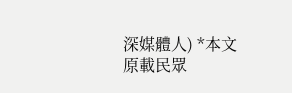深媒體人) *本文原載民眾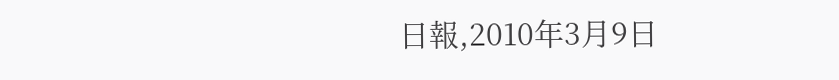日報,2010年3月9日